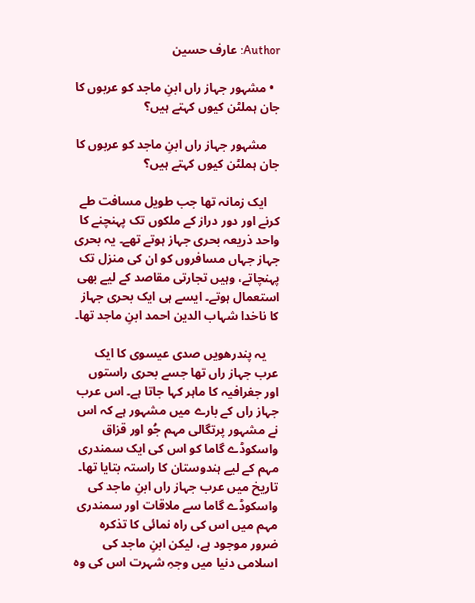Author: عارف حسین

  • مشہور جہاز راں ابنِ ماجد کو عربوں کا جان ہملٹن کیوں کہتے ہیں؟

    مشہور جہاز راں ابنِ ماجد کو عربوں کا جان ہملٹن کیوں کہتے ہیں؟

    ایک زمانہ تھا جب طویل مسافت طے کرنے اور دور دراز کے ملکوں تک پہنچنے کا واحد ذریعہ بحری جہاز ہوتے تھے۔ یہ بحری جہاز جہاں مسافروں کو ان کی منزل تک پہنچاتے، وہیں تجارتی مقاصد کے لیے بھی استعمال ہوتے۔ ایسے ہی ایک بحری جہاز کا ناخدا شہاب الدین احمد ابنِ ماجد تھا۔

    یہ پندرھویں صدی عیسوی کا ایک عرب جہاز راں تھا جسے بحری راستوں اور جغرافیہ کا ماہر کہا جاتا ہے۔ اس عرب جہاز راں کے بارے میں مشہور ہے کہ اس نے مشہور پرتگالی مہم جُو اور قزاق واسکوڈے گاما کو اس کی ایک سمندری مہم کے لیے ہندوستان کا راستہ بتایا تھا۔ تاریخ میں عرب جہاز راں ابنِ‌ ماجد کی واسکوڈے گاما سے ملاقات اور سمندری مہم میں اس کی راہ نمائی کا تذکرہ ضرور موجود ہے، لیکن ابنِ ماجد کی اسلامی دنیا میں وجہِ شہرت اس کی وہ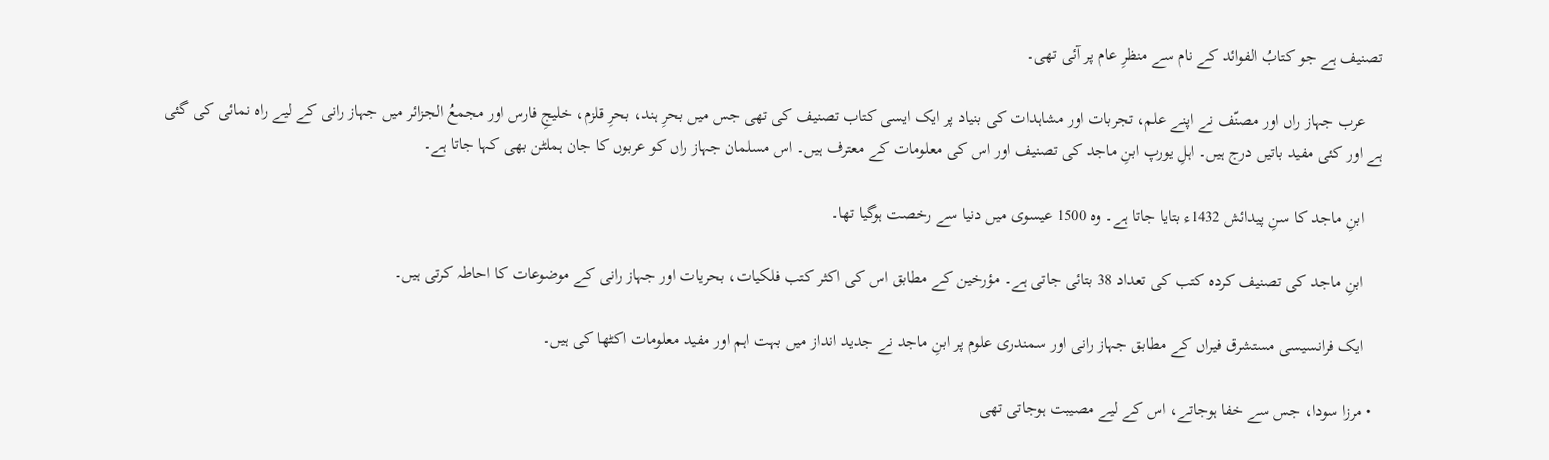تصنیف ہے جو کتابُ الفوائد کے نام سے منظرِ عام پر آئی تھی۔

    عرب جہاز راں اور مصنّف نے اپنے علم، تجربات اور مشاہدات کی بنیاد پر ایک ایسی کتاب تصنیف کی تھی جس میں بحرِ ہند، بحرِ قلزم، خلیجِ فارس اور مجمعُ الجزائر میں جہاز رانی کے لیے راہ نمائی کی گئی ہے اور کئی مفید باتیں درج ہیں۔ اہلِ یورپ ابنِ ماجد کی تصنیف اور اس کی معلومات کے معترف ہيں۔ اس مسلمان جہاز راں کو عربوں کا جان ہملٹن بھی کہا جاتا ہے۔

    ابنِ ماجد کا سنِ پیدائش 1432ء بتایا جاتا ہے۔ وہ 1500 عیسوی میں دنیا سے رخصت ہوگیا تھا۔

    ابنِ ماجد کی تصنیف کردہ کتب کی تعداد 38 بتائی جاتی ہے۔ مؤرخین کے مطابق اس کی اکثر کتب فلکیات، بحریات اور جہاز رانی کے موضوعات کا احاطہ کرتی ہیں۔

    ایک فرانسیسی مستشرق فیراں کے مطابق جہاز رانی اور سمندری علوم پر ابنِ ماجد نے جدید انداز میں بہت اہم اور مفید معلومات اکٹھا کی ہیں۔

  • مرزا سودا، جس سے خفا ہوجاتے، اس کے لیے مصیبت ہوجاتی تھی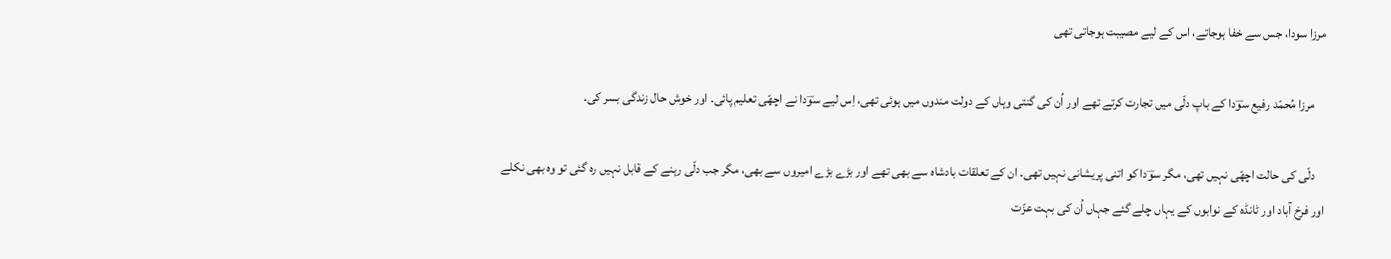مرزا سودا، جس سے خفا ہوجاتے، اس کے لیے مصیبت ہوجاتی تھی

    مرزا مُحمّد رفیع سوؔدا کے باپ دلّی میں تجارت کرتے تھے اور اُن کی گنتی وہاں کے دولت مندوں میں ہوئی تھی، اِس لیے سوؔدا نے اچھّی تعلیم پائی۔ اور خوش حال زندگی بسر کی۔

    دلّی کی حالت اچھّی نہیں تھی، مگر سوؔدا کو اتنی پریشانی نہیں تھی۔ ان کے تعلقات بادشاہ سے بھی تھے اور بڑے بڑے امیروں سے بھی، مگر جب دلّی رہنے کے قابل نہیں رہ گئی تو وہ بھی نکلے اور فرخ آباد اور ٹانڈہ کے نوابوں کے یہاں چلے گئے جہاں اُن کی بہت عزّت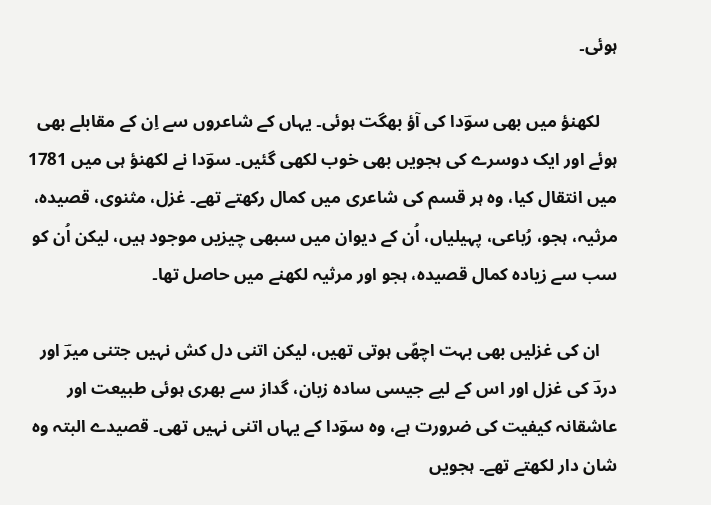ہوئی۔

    لکھنؤ میں بھی سوؔدا کی آؤ بھگت ہوئی۔ یہاں کے شاعروں سے اِن کے مقابلے بھی ہوئے اور ایک دوسرے کی ہجویں بھی خوب لکھی گئیں۔ سوؔدا نے لکھنؤ ہی میں 1781 میں انتقال کیا، وہ ہر قسم کی شاعری میں کمال رکھتے تھے۔ غزل، مثنوی، قصیدہ، مرثیہ، ہجو، رُباعی، پہیلیاں، اُن کے دیوان میں سبھی چیزیں موجود ہیں، لیکن اُن کو سب سے زیادہ کمال قصیدہ، ہجو اور مرثیہ لکھنے میں حاصل تھا۔

    ان کی غزلیں بھی بہت اچھّی ہوتی تھیں، لیکن اتنی دل کش نہیں جتنی میرؔ اور دردؔ کی غزل اور اس کے لیے جیسی سادہ زبان، گداز سے بھری ہوئی طبیعت اور عاشقانہ کیفیت کی ضرورت ہے، وہ سوؔدا کے یہاں اتنی نہیں تھی۔ قصیدے البتہ وہ شان دار لکھتے تھے۔ ہجویں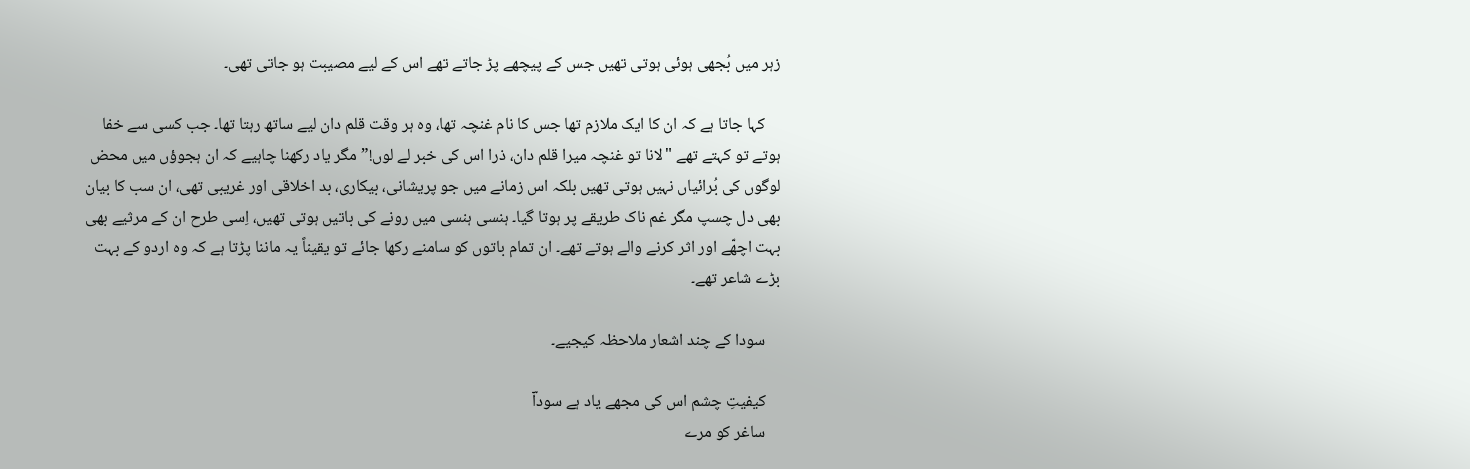زہر میں بُجھی ہوئی ہوتی تھیں جس کے پیچھے پڑ جاتے تھے اس کے لیے مصیبت ہو جاتی تھی۔

    کہا جاتا ہے کہ ان کا ایک ملازم تھا جس کا نام غنچہ تھا، وہ ہر وقت قلم دان لیے ساتھ رہتا تھا۔ جب کسی سے خفا ہوتے تو کہتے تھے "لانا تو غنچہ میرا قلم دان، ذرا اس کی خبر لے لوں!” مگر یاد رکھنا چاہیے کہ ان ہجوؤں میں محض لوگوں کی بُرائیاں نہیں ہوتی تھیں بلکہ اس زمانے میں جو پریشانی، بیکاری، بد اخلاقی اور غریبی تھی، ان سب کا بیان بھی دل چسپ مگر غم ناک طریقے پر ہوتا گیا۔ ہنسی ہنسی میں رونے کی باتیں ہوتی تھیں، اِسی طرح ان کے مرثیے بھی بہت اچھّے اور اثر کرنے والے ہوتے تھے۔ ان تمام باتوں کو سامنے رکھا جائے تو یقیناً یہ ماننا پڑتا ہے کہ وہ اردو کے بہت بڑے شاعر تھے۔

    سودا کے چند اشعار ملاحظہ کیجیے۔

    کیفیتِ چشم اس کی مجھے یاد ہے سوداؔ
    ساغر کو مرے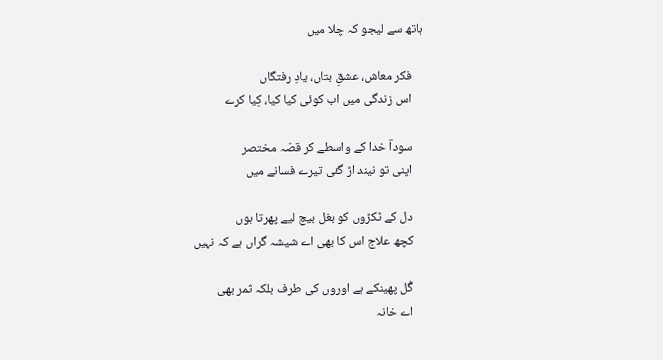ہاتھ سے لیجو کہ چلا میں

    فکر معاش، عشقِ بتاں، یادِ رفتگاں
    اس زندگی میں اب کوئی کیا کیا، کِیا کرے

    سوداؔ خدا کے واسطے کر قصّہ مختصر
    اپنی تو نیند اڑ گئی تیرے فسانے میں

    دل کے ٹکڑوں کو بغل بیچ لیے پھرتا ہوں
    کچھ علاج اس کا بھی اے شیشہ گراں ہے کہ نہیں

    گُل پھینکے ہے اوروں کی طرف بلکہ ثمر بھی
    اے خانہ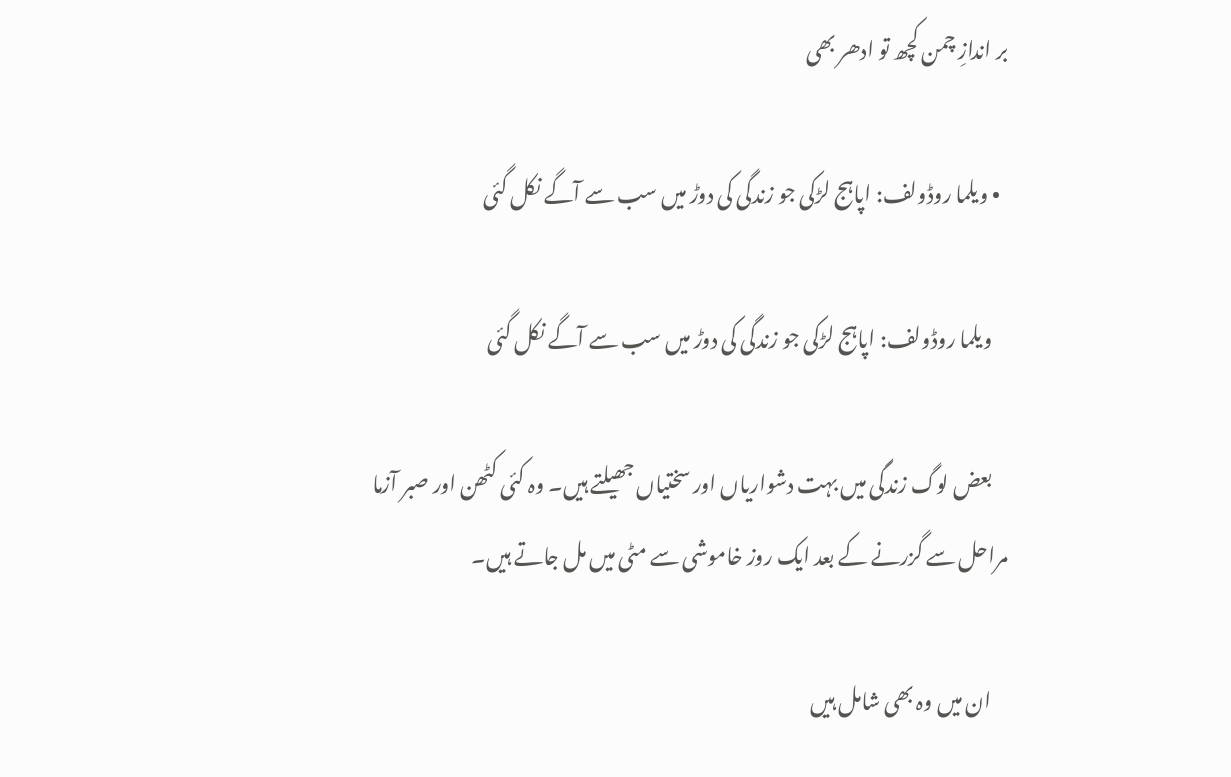بر اندازِ چمن کچھ تو ادھر بھی

  • ویلما روڈولف: اپاہج لڑکی جو زندگی کی دوڑ میں سب سے آگے نکل گئی

    ویلما روڈولف: اپاہج لڑکی جو زندگی کی دوڑ میں سب سے آگے نکل گئی

    بعض لوگ زندگی میں بہت دشواریاں اور سختیاں جھیلتے ہیں۔ وہ کئی کٹھن اور صبر آزما مراحل سے گزرنے کے بعد ایک روز خاموشی سے مٹی میں مل جاتے ہیں۔

    ان میں وہ بھی شامل ہیں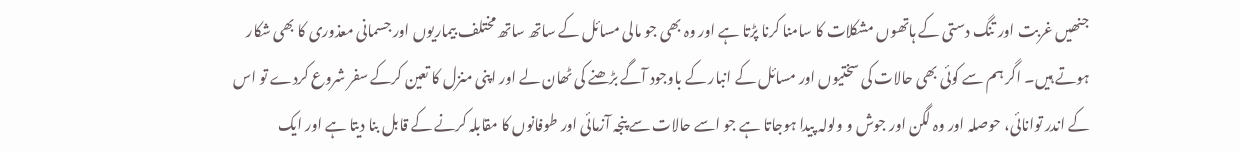جنھیں غربت اور تنگ دستی کے ہاتھوں مشکلات کا سامنا کرنا پڑتا ہے اور وہ بھی جو مالی مسائل کے ساتھ ساتھ مختلف بیماریوں اور جسمانی معذوری کا بھی شکار ہوتے ہیں۔ اگر ہم سے کوئی بھی حالات کی سختیوں اور مسائل کے انبار کے باوجود آگے بڑھنے کی ٹھان لے اور اپنی منزل کا تعین کرکے سفر شروع کردے تو اس کے اندر توانائی، حوصلہ اور وہ لگن اور جوش و ولولہ پیدا ہوجاتا ہے جو اسے حالات سے پنجہ آزمائی اور طوفانوں کا مقابلہ کرنے کے قابل بنا دیتا ہے اور ایک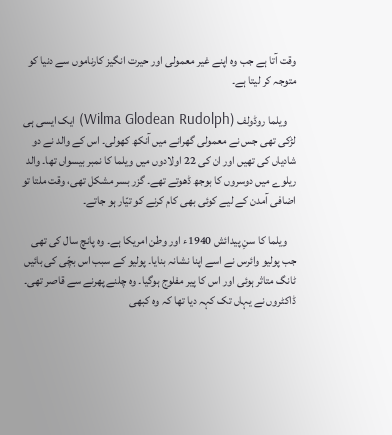وقت آتا ہے جب وہ اپنے غیر معمولی اور حیرت انگیز کارناموں سے دنیا کو متوجہ کر لیتا ہے۔

    ویلما روڈولف (Wilma Glodean Rudolph) ایک ایسی ہی لڑکی تھی جس نے معمولی گھرانے میں آنکھ کھولی۔ اس کے والد نے دو شادیاں کی تھیں اور ان کی 22 اولادوں میں ویلما کا نمبر بیسواں تھا۔ والد ریلوے میں دوسروں کا بوجھ ڈھوتے تھے۔ گزر بسر مشکل تھی، وقت ملتا تو اضافی آمدن کے لیے کوئی بھی کام کرنے کو تیّار ہو جاتے۔

    ویلما کا سنِ پیدائش 1940ء اور وطن امریکا ہے۔ وہ پانچ سال کی تھی جب پولیو وائرس نے اسے اپنا نشانہ بنایا۔ پولیو کے سبب اس بچّی کی بائیں ٹانگ متاثر ہوئی اور اس کا پیر مفلوج ہوگیا۔ وہ چلنے پھرنے سے قاصر تھی۔ ڈاکٹروں نے یہاں تک کہہ دیا تھا کہ وہ کبھی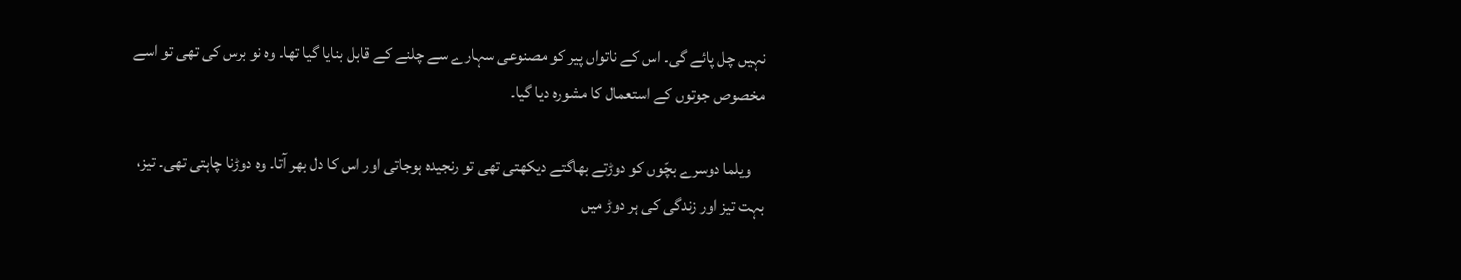نہیں چل پائے گی۔ اس کے ناتواں پیر کو مصنوعی سہارے سے چلنے کے قابل بنایا گیا تھا۔ وہ نو برس کی تھی تو اسے مخصوص جوتوں کے استعمال کا مشورہ دیا گیا۔

    ویلما دوسرے بچّوں کو دوڑتے بھاگتے دیکھتی تھی تو رنجیدہ ہوجاتی اور اس کا دل بھر آتا۔ وہ دوڑنا چاہتی تھی۔ تیز، بہت تیز اور زندگی کی ہر دوڑ میں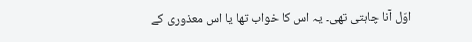اوّل آنا چاہتی تھی۔ یہ اس کا خواب تھا یا اس معذوری کے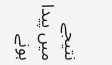نتیجے میں پیدا ہونے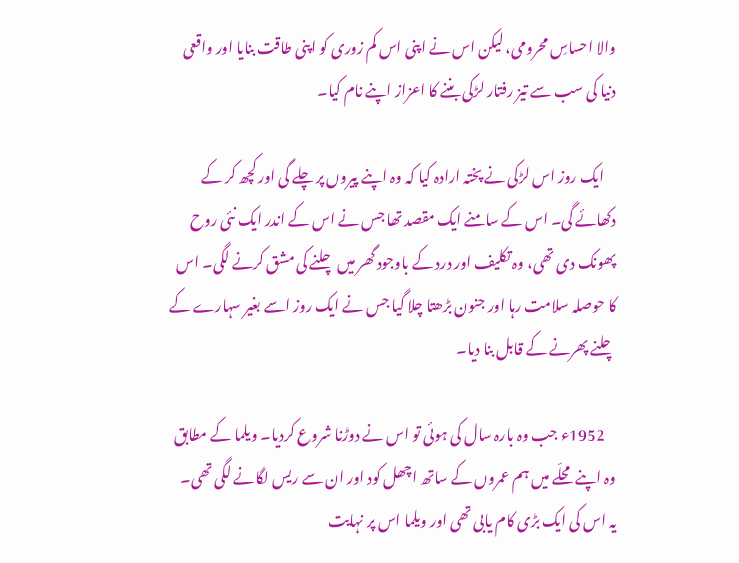والا احساسِ محرومی، لیکن اس نے اپنی اس کم زوری کو اپنی طاقت بنایا اور واقعی دنیا کی سب سے تیز رفتار لڑکی بننے کا اعزاز اپنے نام کیا۔

    ایک روز اس لڑکی نے پختہ ارادہ کیا کہ وہ اپنے پیروں پر چلے گی اور کچھ کر کے دکھائے گی۔ اس کے سامنے ایک مقصد تھا جس نے اس کے اندر ایک نئی روح پھونک دی تھی، وہ تکلیف اور درد کے باوجود گھر میں چلنے کی مشق کرنے لگی۔ اس کا حوصلہ سلامت رہا اور جنون بڑھتا چلا گیا جس نے ایک روز اسے بغیر سہارے کے چلنے پھرنے کے قابل بنا دیا۔

    1952ء جب وہ بارہ سال کی ہوئی تو اس نے دوڑنا شروع کردیا۔ ویلما کے مطابق وہ اپنے محلّے میں ہم عمروں کے ساتھ اچھل کود اور ان سے ریس لگانے لگی تھی۔ یہ اس کی ایک بڑی کام یابی تھی اور ویلما اس پر نہایت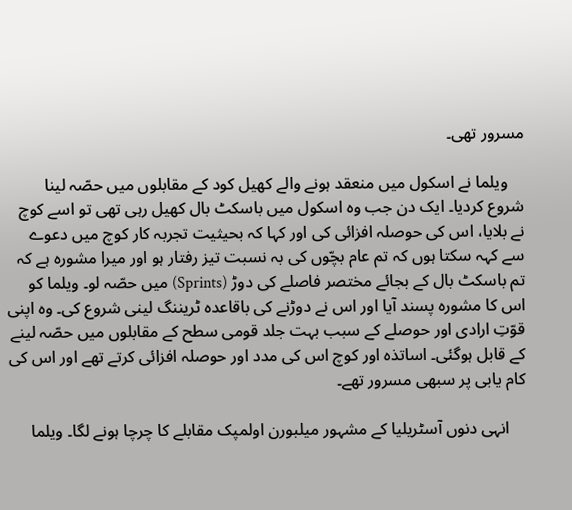مسرور تھی۔

    ویلما نے اسکول میں منعقد ہونے والے کھیل کود کے مقابلوں میں حصّہ لینا شروع کردیا۔ ایک دن جب وہ اسکول میں باسکٹ بال کھیل رہی تھی تو اسے کوچ نے بلایا، اس کی حوصلہ افزائی کی اور کہا کہ بحیثیت تجربہ کار کوچ میں دعوے سے کہہ سکتا ہوں کہ تم عام بچّوں کی بہ نسبت تیز رفتار ہو اور میرا مشورہ ہے کہ تم باسکٹ بال کے بجائے مختصر فاصلے کی دوڑ (Sprints) میں حصّہ لو۔ ویلما کو اس کا مشورہ پسند آیا اور اس نے دوڑنے کی باقاعدہ ٹریننگ لینی شروع کی۔ وہ اپنی قوّتِ ارادی اور حوصلے کے سبب بہت جلد قومی سطح کے مقابلوں میں حصّہ لینے کے قابل ہوگئی۔ اساتذہ اور کوچ اس کی مدد اور حوصلہ افزائی کرتے تھے اور اس کی کام یابی پر سبھی مسرور تھے۔

    انہی دنوں آسٹریلیا کے مشہور میلبورن اولمپک مقابلے کا چرچا ہونے لگا۔ ویلما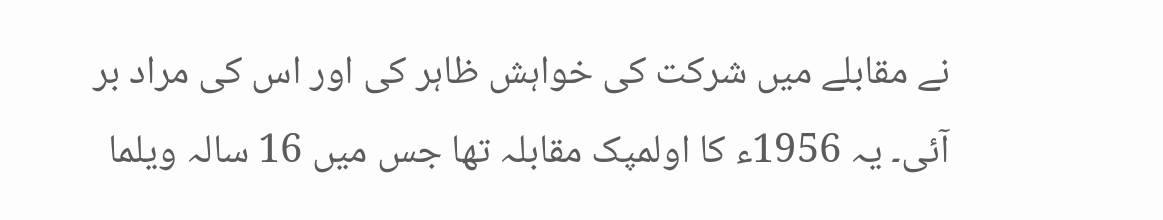نے مقابلے میں شرکت کی خواہش ظاہر کی اور اس کی مراد بر آئی۔ یہ 1956ء کا اولمپک مقابلہ تھا جس میں 16 سالہ ویلما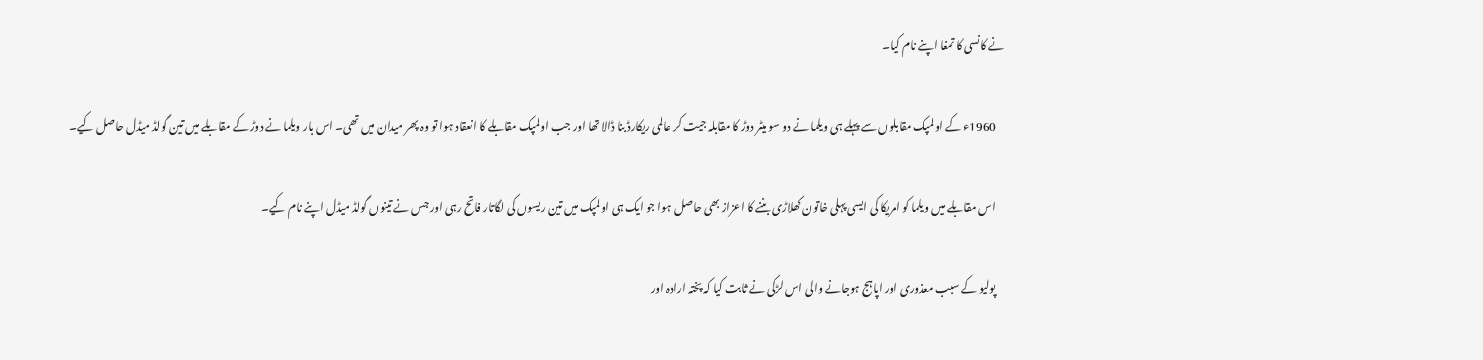نے کانسی کا تمغا اپنے نام کیا۔

    1960ء کے اولمپک مقابلوں سے پہلے ہی ویلما نے دو سو میٹر دوڑ کا مقابلہ جیت کر عالمی ریکارڈ بنا ڈالا تھا اور جب اولمپک مقابلے کا انعقاد ہوا تو وہ پھر میدان میں تھی۔ اس بار ویلما نے دوڑ کے مقابلے میں تین گولڈ میڈل حاصل کیے۔

    اس مقابلے میں ویلما کو امریکا کی ایسی پہلی خاتون کھلاڑی بننے کا اعزاز بھی حاصل ہوا جو ایک ہی اولمپک میں تین ریسوں کی لگاتار فاتح رہی اور جس نے تینوں گولڈ میڈل اپنے نام کیے۔

    پولیو کے سبب معذوری اور اپاہج ہوجانے والی اس لڑکی نے ثابت کیا کہ پختہ ارادہ اور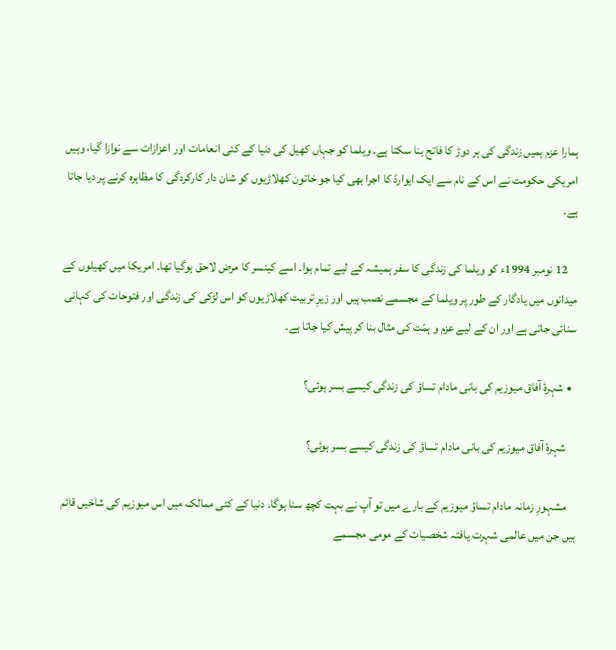ہمارا عزم ہمیں زندگی کی ہر دوڑ کا فاتح بنا سکتا ہے۔ ویلما کو جہاں کھیل کی دنیا کے کئی انعامات اور اعزازات سے نوازا گیا، وہیں امریکی حکومت نے اس کے نام سے ایک ایوارڈ کا اجرا بھی کیا جو خاتون کھلاڑیوں کو شان دار کارکردگی کا مظاہرہ کرنے پر دیا جاتا ہے۔

    12 نومبر 1994ء کو ویلما کی زندگی کا سفر ہمیشہ کے لیے تمام ہوا۔ اسے کینسر کا مرض لاحق ہوگیا تھا۔ امریکا میں کھیلوں کے میدانوں میں یادگار کے طور پر ویلما کے مجسمے نصب ہیں اور زیرِ تربیت کھلاڑیوں کو اس لڑکی کی زندگی اور فتوحات کی کہانی سنائی جاتی ہے اور ان کے لیے عزم و ہمّت کی مثال بنا کر پیش کیا جاتا ہے۔

  • شہرۂ آفاق میوزیم کی بانی مادام تساؤ کی زندگی کیسے بسر ہوئی؟

    شہرۂ آفاق میوزیم کی بانی مادام تساؤ کی زندگی کیسے بسر ہوئی؟

    مشہورِ زمانہ مادام تساؤ میوزیم کے بارے میں تو آپ نے بہت کچھ سنا ہوگا۔ دنیا کے کئی ممالک میں اس میوزیم کی شاخیں‌ قائم ہیں جن میں عالمی شہرت یافتہ شخصیات کے مومی مجسمے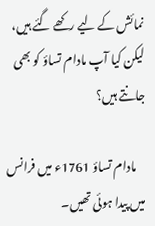نمائش کے لیے رکھے گئے ہیں، لیکن کیا آپ مادام تساؤ کو بھی جانتے ہیں؟

    مادام تساؤ 1761ء میں فرانس میں پیدا ہوئی تھیں۔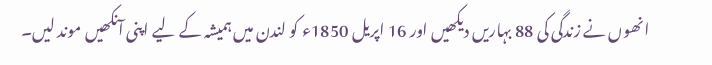انھوں نے زندگی کی 88 بہاریں دیکھیں اور 16 اپریل 1850ء کو لندن میں‌ ہمیشہ کے لیے اپنی آنکھیں‌ موند لیں۔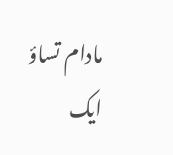مادام تساؤ ایک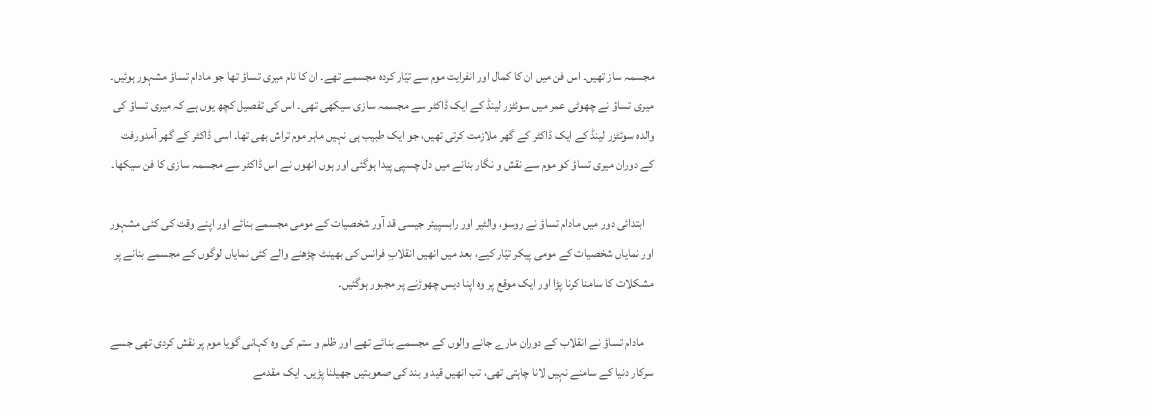مجسمہ ساز تھیں۔ اس فن میں‌ ان کا کمال اور انفرایت موم سے تیّار کردہ مجسمے تھے۔ ان کا نام میری تساؤ تھا جو مادام تساؤ مشہور ہوئیں۔ میری تساؤ نے چھوٹی عمر میں سوئٹزر لینڈ کے ایک ڈاکٹر سے مجسمہ سازی سیکھی تھی۔ اس کی تفصیل کچھ یوں ہے کہ میری تساؤ کی والدہ سوئٹزر لینڈ کے ایک ڈاکٹر کے گھر ملازمت کرتی تھیں، جو ایک طبیب ہی نہیں ماہر موم تراش بھی تھا۔ اسی ڈاکٹر کے گھر آمدورفت کے دوران میری تساؤ کو موم سے نقش و نگار بنانے میں‌ دل چسپی پیدا ہوگئی اور ہوں انھوں نے اس ڈاکٹر سے مجسمہ سازی کا فن سیکھا۔

    ابتدائی دور میں مادام تساؤ نے روسو، والٹیر اور رابسپیئر جیسی قد آور شخصیات کے مومی مجسمے بنائے اور اپنے وقت کی کئی مشہور اور نمایاں‌ شخصیات کے مومی پیکر تیّار کیے، بعد میں انھیں انقلابِ فرانس کی بھینٹ چڑھنے والے کئی نمایاں لوگوں کے مجسمے بنانے پر مشکلات کا سامنا کرنا پڑا اور ایک موقع پر وہ اپنا دیس چھوڑنے پر مجبور ہوگئیں۔

    مادام تساؤ نے انقلاب کے دوران مارے جانے والوں کے مجسمے بنائے تھے اور ظلم و ستم کی وہ کہانی گویا موم پر نقش کردی تھی جسے سرکار دنیا کے سامنے نہیں‌ لانا چاہتی تھی، تب انھیں قید و بند کی صعوبتیں جھیلنا پڑیں۔ ایک مقدمے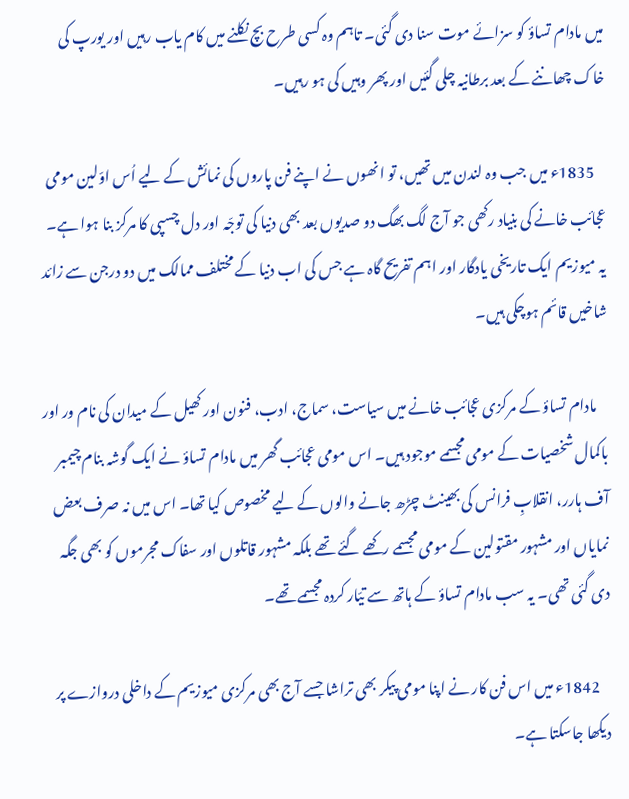میں مادام تساؤ کو سزائے موت سنا دی گئی۔ تاہم وہ کسی طرح بچ نکلنے میں کام یاب رہیں اور یورپ کی خاک چھاننے کے بعد برطانیہ چلی گئیں اور پھر وہیں کی ہو رہیں۔

    1835ء میں جب وہ لندن میں تھیں، تو انھوں نے اپنے فن پاروں کی نمائش کے لیے اُس اوّلین مومی عجائب خانے کی بنیاد رکھی جو آج لگ بھگ دو صدیوں بعد بھی دنیا کی توجّہ اور دل چسپی کا مرکز بنا ہوا ہے۔ یہ میوزیم ایک تاریخی یادگار اور اہم تفریح گاہ ہے جس کی اب دنیا کے مختلف ممالک میں دو درجن سے زائد شاخیں قائم ہوچکی ہیں۔

    مادام تساؤ کے مرکزی عجائب خانے میں سیاست، سماج، ادب، فنون اور کھیل کے میدان کی نام ور اور باکمال شخصیات کے مومی مجسمے موجود ہیں۔ اس مومی عجائب گھر میں مادام تساؤ نے ایک گوشہ بنام چیمبر آف ہارر، انقلابِ فرانس کی بھینٹ چڑھ جانے والوں کے لیے مخصوص کیا تھا۔ اس میں نہ صرف بعض نمایاں‌ اور مشہور مقتولین کے مومی مجسمے رکھے گئے تھے بلکہ مشہور قاتلوں اور سفاک مجرموں کو بھی جگہ دی گئی تھی۔ یہ سب مادام تساؤ کے ہاتھ سے تیّار کردہ مجسمے تھے۔

    1842ء میں اس فن کار نے اپنا مومی پیکر بھی تراشا جسے آج بھی مرکزی میوزیم کے داخلی دروازے پر دیکھا جاسکتا ہے۔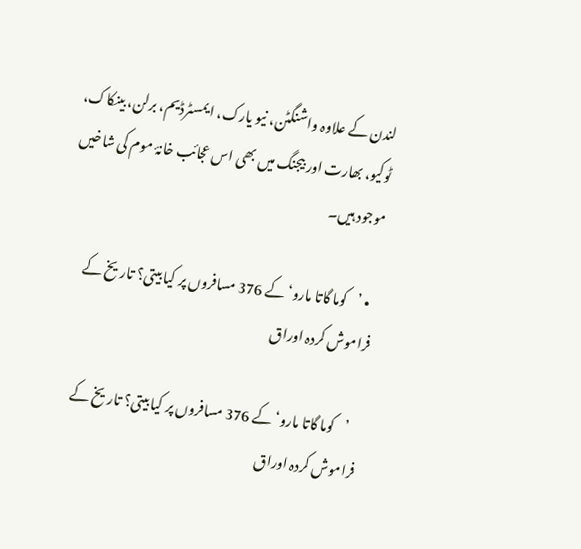لندن کے علاوہ واشنگٹن، نیو یارک، ایمسٹرڈیم، برلن، بینکاک، ٹوکیو، بھارت اور بیجنگ میں بھی اس عجائب خانۂ موم کی شاخیں موجود ہیں۔

  • ’کوما گاتا مارو‘ کے 376 مسافروں پر کیا بیتی؟ تاریخ کے فراموش کردہ اوراق

    ’کوما گاتا مارو‘ کے 376 مسافروں پر کیا بیتی؟ تاریخ کے فراموش کردہ اوراق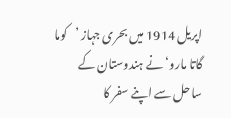اپریل 1914 میں بحری جہاز ’کوما گاتا مارو‘ نے ہندوستان کے ساحل سے اپنے سفر کا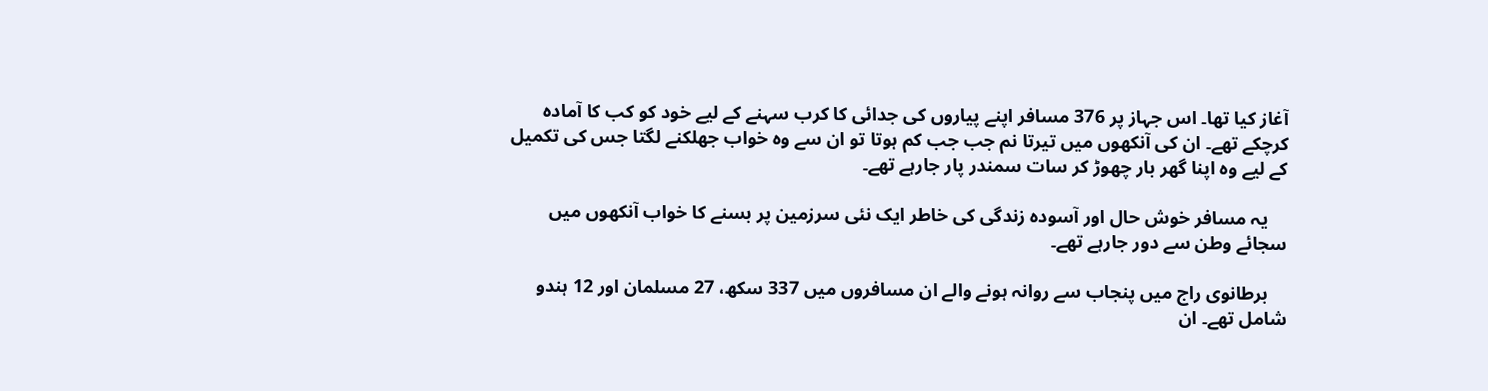آغاز کیا تھا۔ اس جہاز پر 376 مسافر اپنے پیاروں کی جدائی کا کرب سہنے کے لیے خود کو کب کا آمادہ کرچکے تھے۔ ان کی آنکھوں میں تیرتا نم جب جب کم ہوتا تو ان سے وہ خواب جھلکنے لگتا جس کی تکمیل کے لیے وہ اپنا گھر بار چھوڑ کر سات سمندر پار جارہے تھے۔

    یہ مسافر خوش حال اور آسودہ زندگی کی خاطر ایک نئی سرزمین پر بسنے کا خواب آنکھوں میں‌ سجائے وطن سے دور جارہے تھے۔

    برطانوی راج میں پنجاب سے روانہ ہونے والے ان مسافروں میں 337 سکھ، 27 مسلمان اور 12 ہندو شامل تھے۔ ان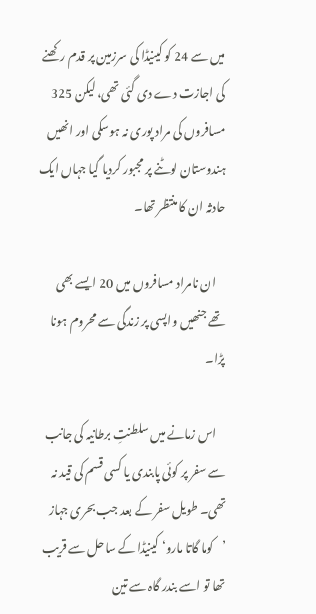میں سے 24 کو کینیڈا کی سرزمین پر قدم رکھنے کی اجازت دے دی گئی تھی، لیکن 325 مسافروں کی مراد پوری نہ ہوسکی اور انھیں ہندوستان لوٹنے پر مجبور کردیا گیا جہاں ایک حادثہ ان کا منتظر تھا۔

    ان نامراد مسافروں میں 20 ایسے بھی تھے جنھیں واپسی پر زندگی سے محروم ہونا پڑا۔

    اس زمانے میں سلطنتِ برطانیہ کی جانب سے سفر پر کوئی پابندی یا کسی قسم کی قید نہ تھی۔ طویل سفر کے بعد جب بحری جہاز ’کوما گاتا مارو‘ کینیڈا کے ساحل سے قریب تھا تو اسے بندر گاہ سے تین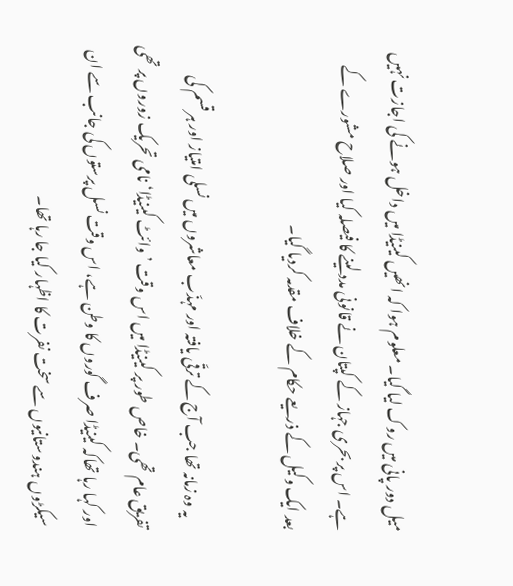میل دور پانی میں روک لیا گیا۔ معلوم ہوا کہ انھیں کینیڈا میں داخل ہونے کی اجازت نہیں ہے۔ اس پر بحری جہاز کے کپتان نے قانونی مدد لینے کا فیصلہ کیا اور صلاح مشورے کے بعد ایک وکیل کے ذریعے حکام کے خلاف مقدمہ کردیا گیا۔

    یہ وہ زمانہ تھا جب آج کے ترقّی یافتہ اور مہذّب معاشروں میں نسلی امتیاز اور ہر قسم کی تفریق عام تھی۔ خاص طور پر کینیڈا میں اس وقت ’وائٹ کینیڈا‘ نامی تحریک زوروں پر تھی اور کہا رہا تھاکہ کینیڈا صرف گوروں کا وطن ہے، اس وقت نسل پرستوں کی جانب سے ان سیکڑوں ہندوستانیوں سے سخت نفرت کا اظہار کیا جا رہا تھا۔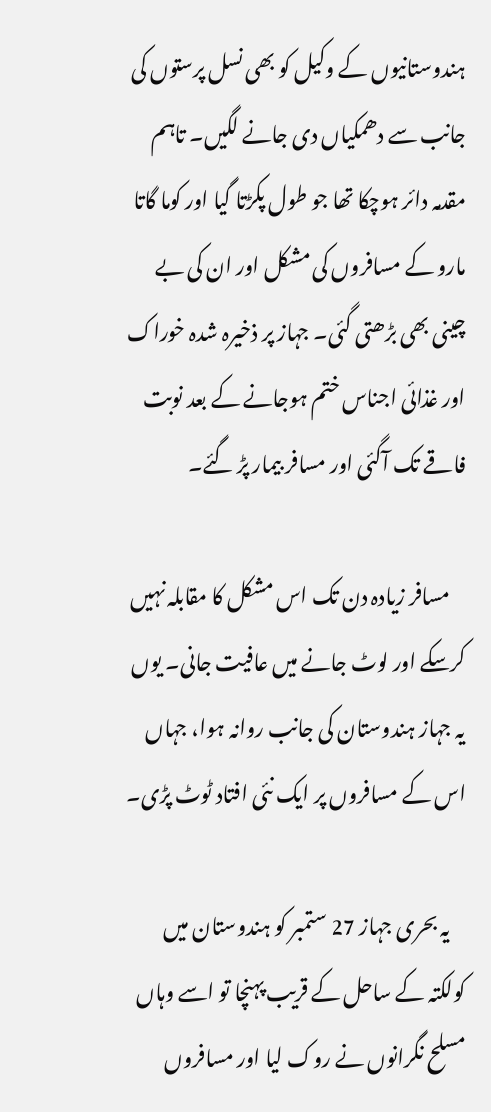ہندوستانیوں کے وکیل کو بھی نسل پرستوں کی جانب سے دھمکیاں دی جانے لگیں۔ تاہم مقدمہ دائر ہوچکا تھا جو طول پکڑتا گیا اور کوما گاتا مارو کے مسافروں کی مشکل اور ان کی بے چینی بھی بڑھتی گئی۔ جہاز پر ذخیرہ شدہ خوراک اور غذائی اجناس ختم ہوجانے کے بعد نوبت فاقے تک آگئی اور مسافر بیمار پڑ گئے۔

    مسافر زیادہ دن تک اس مشکل کا مقابلہ نہیں کرسکے اور لوٹ جانے میں عافیت جانی۔ یوں یہ جہاز ہندوستان کی جانب روانہ ہوا، جہاں اس کے مسافروں پر ایک نئی افتاد ٹوٹ پڑی۔

    یہ بحری جہاز 27 ستمبر کو ہندوستان میں کولکتہ کے ساحل کے قریب پہنچا تو اسے وہاں مسلح نگرانوں نے روک لیا اور مسافروں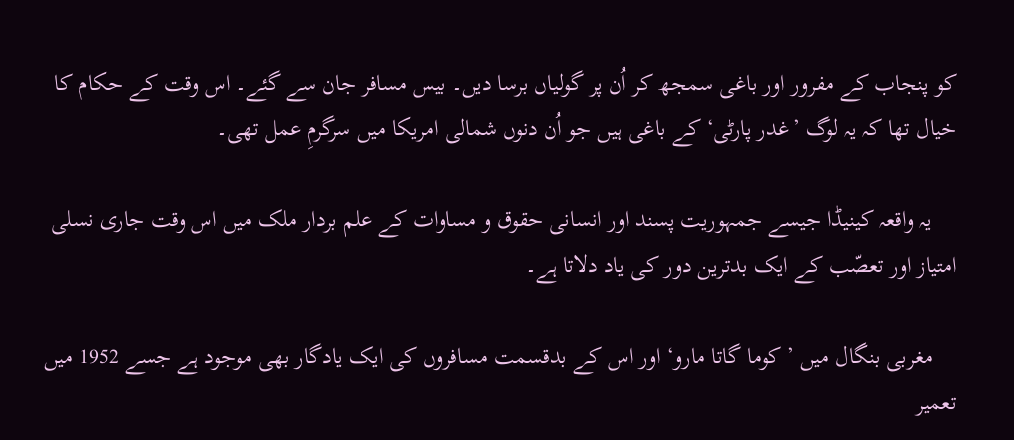کو پنجاب کے مفرور اور باغی سمجھ کر اُن پر گولیاں برسا دیں۔ بیس مسافر جان سے گئے۔ اس وقت کے حکام کا خیال تھا کہ یہ لوگ ’غدر پارٹی‘ کے باغی ہیں جو اُن دنوں شمالی امریکا میں سرگرمِ عمل تھی۔

    یہ واقعہ کینیڈا جیسے جمہوریت پسند اور انسانی حقوق و مساوات کے علم بردار ملک میں اس وقت جاری نسلی امتیاز اور تعصّب کے ایک بدترین دور کی یاد دلاتا ہے۔

    مغربی بنگال میں ’کوما گاتا مارو‘ اور اس کے بدقسمت مسافروں کی ایک یادگار بھی موجود ہے جسے 1952 میں تعمیر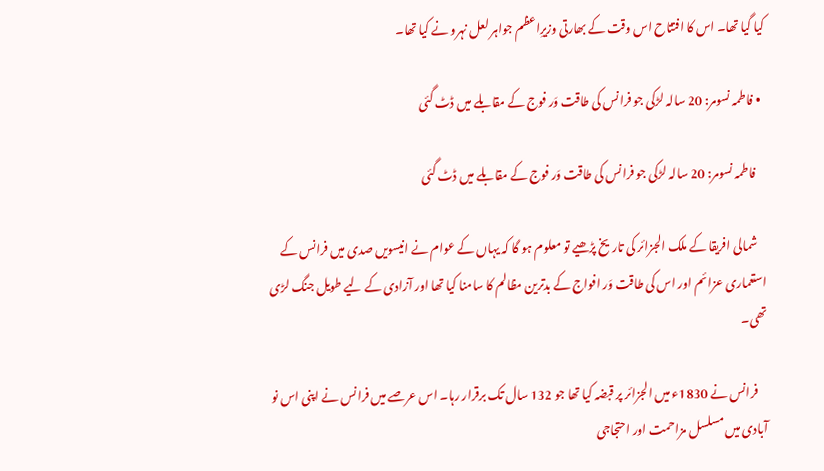کیا گیا تھا۔ اس کا افتتاح اس وقت کے بھارتی وزیرِاعظم جواہر لعل نہرو نے کیا تھا۔

  • فاطمہ نسومر: 20 سالہ لڑکی جو فرانس کی طاقت وَر فوج کے مقابلے میں ڈٹ گئی

    فاطمہ نسومر: 20 سالہ لڑکی جو فرانس کی طاقت وَر فوج کے مقابلے میں ڈٹ گئی

    شمالی افریقا کے ملک الجزائر کی تاریخ پڑھیے تو معلوم ہو گا کہ یہاں کے عوام نے انیسویں صدی میں فرانس کے استعماری عزائم اور اس کی طاقت وَر افواج کے بدترین مظالم کا سامنا کیا تھا اور آزادی کے لیے طویل جنگ لڑی تھی۔

    فرانس نے 1830ء میں الجزائر پر قبضہ کیا تھا جو 132 سال تک برقرار رہا۔ اس عرصے میں‌ فرانس نے اپنی اس نو آبادی میں مسلسل مزاحمت اور احتجاجی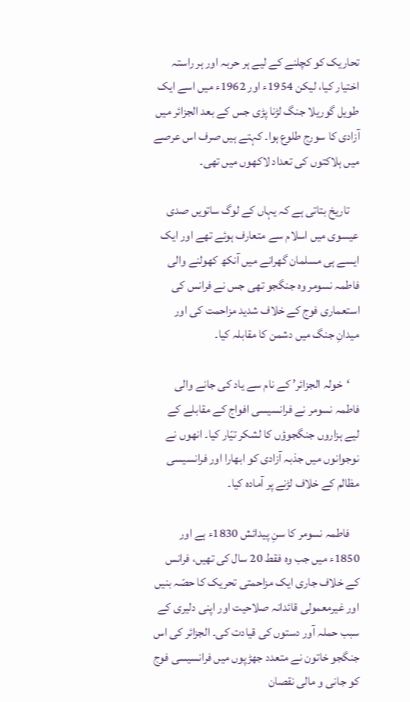تحاریک کو کچلنے کے لیے ہر حربہ اور ہر راستہ اختیار کیا، لیکن 1954ء اور 1962ء میں اسے ایک طویل گوریلا جنگ لڑنا پڑی جس کے بعد الجزائر میں آزادی کا سورج طلوع ہوا۔ کہتے ہیں صرف اس عرصے میں ہلاکتوں کی تعداد لاکھوں‌ میں‌ تھی۔

    تاریخ بتاتی ہے کہ یہاں کے لوگ ساتویں صدی عیسوی میں اسلام سے متعارف ہوئے تھے اور ایک ایسے ہی مسلمان گھرانے میں آنکھ کھولنے والی فاطمہ نسومر وہ جنگجو تھی جس نے فرانس کی استعماری فوج کے خلاف شدید مزاحمت کی اور میدانِ جنگ میں‌ دشمن کا مقابلہ کیا۔

    ‘خولہ الجزائر’ کے نام سے یاد کی جانے والی فاطمہ نسومر نے فرانسیسی افواج کے مقابلے کے لیے ہزاروں جنگجوؤں کا لشکر تیّار کیا۔ انھوں نے نوجوانوں میں‌ جذبہ آزادی کو ابھارا اور فرانسیسی مظالم کے خلاف لڑنے پر آمادہ کیا۔

    فاطمہ نسومر کا سنِ پیدائش 1830ء ہے اور 1850ء میں جب وہ فقط 20 سال کی تھیں، فرانس کے خلاف جاری ایک مزاحمتی تحریک کا حصّہ بنیں اور غیرمعمولی قائدانہ صلاحیت اور اپنی دلیری کے سبب حملہ آور دستوں کی قیادت کی۔ الجزائر کی اس جنگجو خاتون نے متعدد جھڑپوں میں فرانسیسی فوج کو جانی و مالی نقصان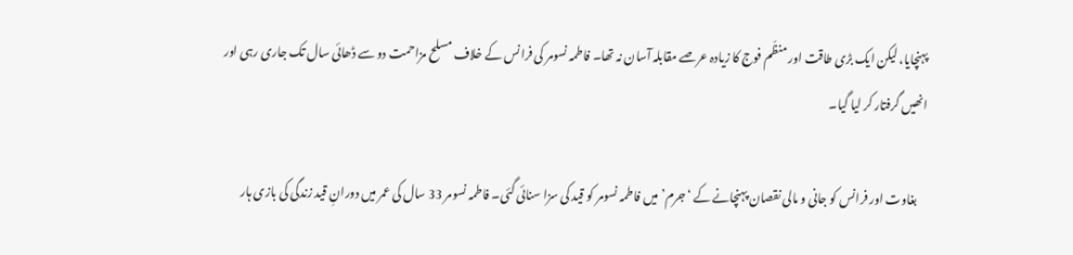پہنچایا، لیکن ایک بڑی طاقت اور منظّم فوج کا زیادہ عرصے مقابلہ آسان نہ تھا۔ فاطمہ نسومر کی فرانس کے خلاف مسلح مزاحمت دو سے ڈھائی سال تک جاری رہی اور انھیں‌ گرفتار کر لیا گیا۔

    بغاوت اور فرانس کو جانی و مالی نقصان پہنچانے کے ‘جرم’ میں فاطمہ نسومر کو قید کی سزا سنائی گئی۔ فاطمہ نسومر 33 سال کی عمر میں‌ دورانِ قید زندگی کی بازی ہار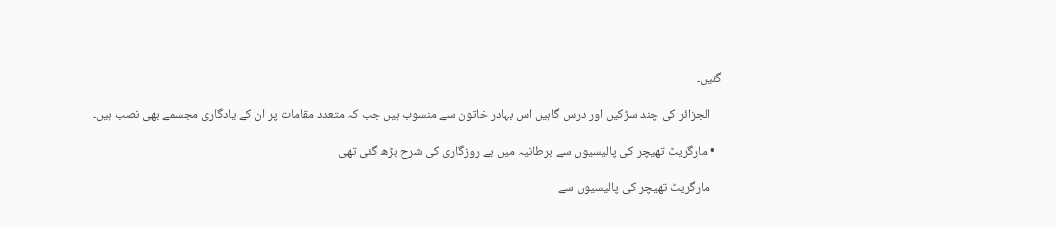گئیں۔

    الجزائر کی‌ چند سڑکیں اور درس گاہیں اس بہادر خاتون سے منسوب ہیں جب کہ متعدد مقامات پر ان کے یادگاری مجسمے بھی نصب ہیں۔

  • مارگریٹ تھیچر کی پالیسیوں سے برطانیہ میں بے روزگاری کی شرح بڑھ گئی تھی

    مارگریٹ تھیچر کی پالیسیوں سے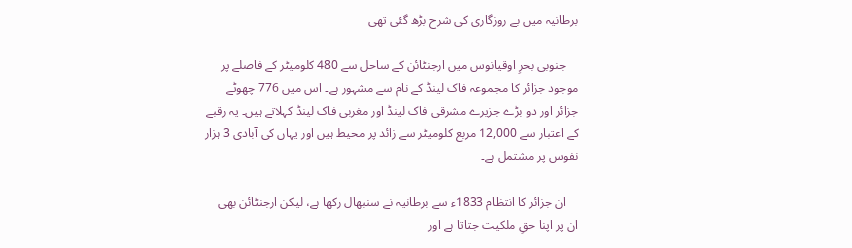برطانیہ میں بے روزگاری کی شرح بڑھ گئی تھی

    جنوبی بحرِ اوقیانوس میں ارجنٹائن کے ساحل سے 480 کلومیٹر کے فاصلے پر موجود جزائر کا مجموعہ فاک لینڈ کے نام سے مشہور ہے۔ اس میں 776 چھوٹے جزائر اور دو بڑے جزیرے مشرقی فاک لینڈ اور مغربی فاک لینڈ کہلاتے ہیں۔ یہ رقبے کے اعتبار سے 12,000 مربع کلومیٹر سے زائد پر محیط ہیں اور یہاں کی‌ آبادی 3 ہزار نفوس پر مشتمل ہے۔

    ان جزائر کا انتظام 1833ء سے برطانیہ نے سنبھال رکھا ہے، لیکن ارجنٹائن بھی ان پر اپنا حقِ ملکیت جتاتا ہے اور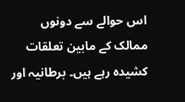اس حوالے سے دونوں ممالک کے مابین تعلقات کشیدہ رہے ہیں۔ برطانیہ اور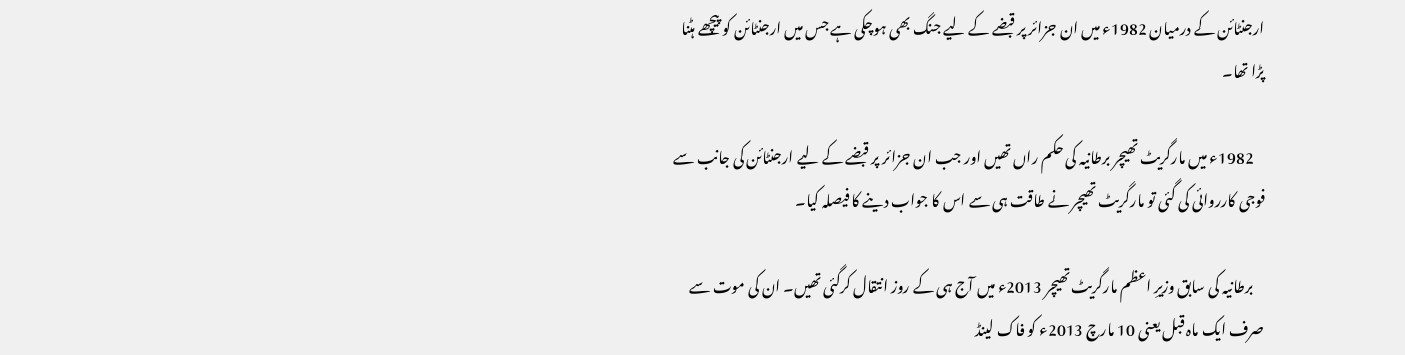ارجنٹائن کے درمیان 1982ء میں ان جزائر پر قبضے کے لیے جنگ بھی ہوچکی ہے جس میں ارجنٹائن کو پیچھے ہٹنا پڑا تھا۔

    1982ء میں‌ مارگریٹ تھیچر برطانیہ کی حکم راں تھیں اور جب ان جزائر پر قبضے کے لیے ارجنٹائن کی جانب سے فوجی کارروائی کی گئی تو مارگریٹ تھیچر نے طاقت ہی سے اس کا جواب دینے کا فیصلہ کیا۔

    برطانیہ کی سابق وزیرِ اعظم مارگریٹ تھیچر 2013ء میں‌ آج ہی کے روز انتقال کرگئی تھیں۔ ان کی موت سے صرف ایک ماہ قبل یعنی 10 مارچ 2013ء کو فاک لینڈ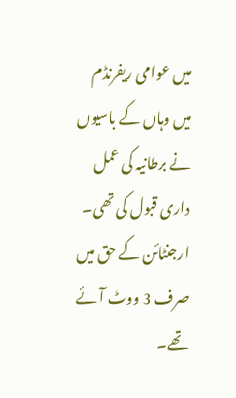میں‌ عوامی ریفرنڈم میں‌ وہاں کے باسیوں‌ نے برطانیہ کی عمل داری قبول کی تھی۔ ارجنٹائن کے حق میں‌ صرف 3 ووٹ آئے تھے۔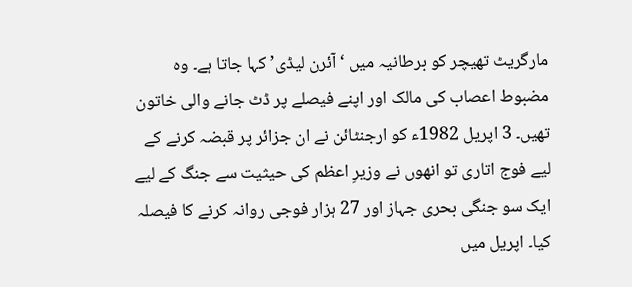مارگریٹ تھیچر کو برطانیہ میں ‘آئرن لیڈی’ کہا جاتا ہے۔ وہ مضبوط اعصاب کی مالک اور اپنے فیصلے پر ڈٹ جانے والی خاتون تھیں۔ 3 اپریل 1982ء کو ارجنٹائن نے ان جزائر پر قبضہ کرنے کے لیے فوج اتاری تو انھوں نے وزیرِ اعظم کی حیثیت سے جنگ کے لیے ایک سو جنگی بحری جہاز اور 27 ہزار فوجی روانہ کرنے کا فیصلہ کیا۔ اپریل میں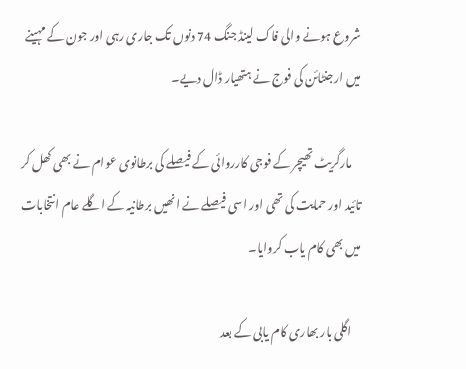شروع ہونے والی فاک لینڈ جنگ 74 دنوں تک جاری رہی اور جون کے مہینے میں‌ ارجنٹائن کی فوج نے ہتھیار ڈال دیے۔

    مارگریٹ تھیچر کے فوجی کارروائی کے فیصلے کی برطانوی عوام نے بھی کھل کر تائید اور حمایت کی تھی اور اسی فیصلے نے انھیں‌ برطانیہ کے اگلے عام انتخابات میں بھی کام یاب کروایا۔

    اگلی بار بھاری کام یابی کے بعد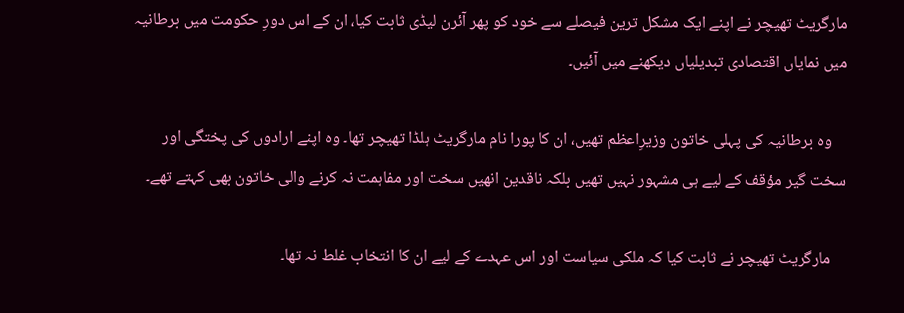مارگریٹ تھیچر نے اپنے ایک مشکل ترین فیصلے سے خود کو پھر آئرن لیڈی ثابت کیا، ان کے اس دورِ حکومت میں برطانیہ میں نمایاں اقتصادی تبدیلیاں دیکھنے میں آئیں۔

    وہ برطانیہ کی پہلی خاتون وزیرِاعظم تھیں، ان کا پورا نام مارگریٹ ہلڈا تھیچر تھا۔ وہ اپنے ارادوں کی پختگی اور سخت گیر مؤقف کے لیے ہی مشہور نہیں‌ تھیں‌ بلکہ ناقدین انھیں‌ سخت اور مفاہمت نہ کرنے والی خاتون بھی کہتے تھے۔

    مارگریٹ تھیچر نے ثابت کیا کہ ملکی سیاست اور اس عہدے کے لیے ان کا انتخاب غلط نہ تھا۔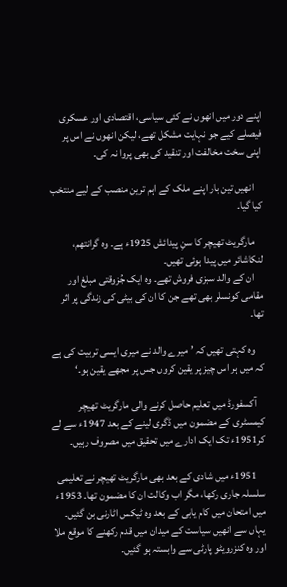اپنے دور میں انھوں‌ نے کئی سیاسی، اقتصادی اور عسکری فیصلے کیے جو نہایت مشکل تھے، لیکن انھوں نے اس پر اپنی سخت مخالفت اور تنقید کی بھی پروا نہ کی۔

    انھیں تین بار اپنے ملک کے اہم ترین منصب کے لیے منتخب کیا گیا۔

    مارگریٹ تھیچر کا سنِ پیدائش 1925ء ہے۔ وہ گرانتھم، لنکاشائر میں پیدا ہوئی تھیں۔
    ان کے والد سبزی فروش تھے۔ وہ ایک جُزوقتی مبلغ اور مقامی کونسلر بھی تھے جن کا ان کی بیٹی کی زندگی پر اثر تھا۔

    وہ کہتی تھیں کہ ’میرے والد نے میری ایسی تربیت کی ہے کہ میں ہر اس چیز پر یقین کروں جس پر مجھے یقین ہو۔‘

    آکسفورڈ میں تعلیم حاصل کرنے والی مارگریٹ تھیچر کیمسٹری کے مضمون میں ڈگری لینے کے بعد 1947ء سے لے کر1951ء تک ایک ادارے میں تحقیق میں مصروف رہیں۔

    1951ء میں شادی کے بعد بھی مارگریٹ تھیچر نے تعلیمی سلسلہ جاری رکھا، مگر اب وکالت ان کا مضمون تھا۔ 1953ء میں امتحان میں کام یابی کے بعد وہ ٹیکس اٹارنی بن گئیں۔ یہاں سے انھیں سیاست کے میدان میں قدم رکھنے کا موقع ملا اور وہ کنزرویٹو پارٹی سے وابستہ ہو گئیں۔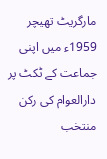مارگریٹ تھیچر 1959ء میں اپنی جماعت کے ٹکٹ پر دارالعوام کی رکن منتخب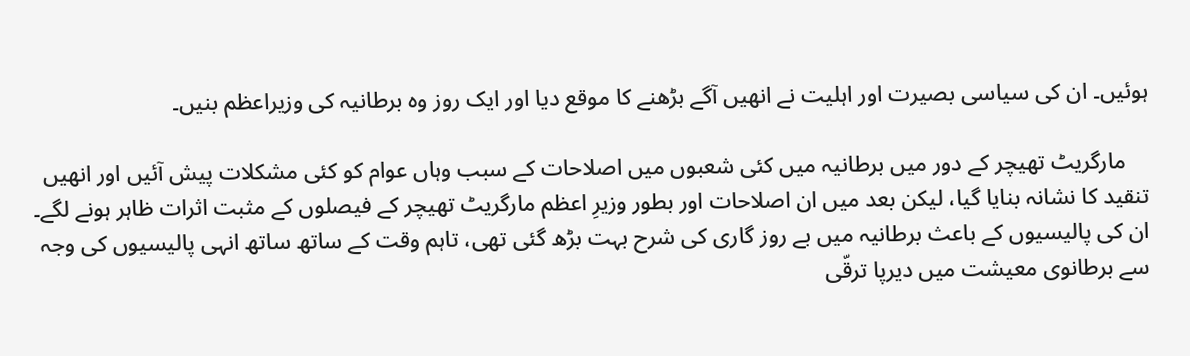ہوئیں۔ ان کی سیاسی بصیرت اور اہلیت نے انھیں آگے بڑھنے کا موقع دیا اور ایک روز وہ برطانیہ کی وزیراعظم بنیں۔

    مارگریٹ تھیچر کے دور میں برطانیہ میں کئی شعبوں میں اصلاحات کے سبب وہاں عوام کو کئی مشکلات پیش آئیں اور انھیں تنقید کا نشانہ بنایا گیا، لیکن بعد میں‌ ان اصلاحات اور بطور وزیرِ اعظم مارگریٹ تھیچر کے فیصلوں کے مثبت اثرات ظاہر ہونے لگے۔ ان کی پالیسیوں کے باعث برطانیہ میں بے روز گاری کی شرح بہت بڑھ گئی تھی، تاہم وقت کے ساتھ ساتھ انہی پالیسیوں کی وجہ سے برطانوی معیشت میں دیرپا ترقّی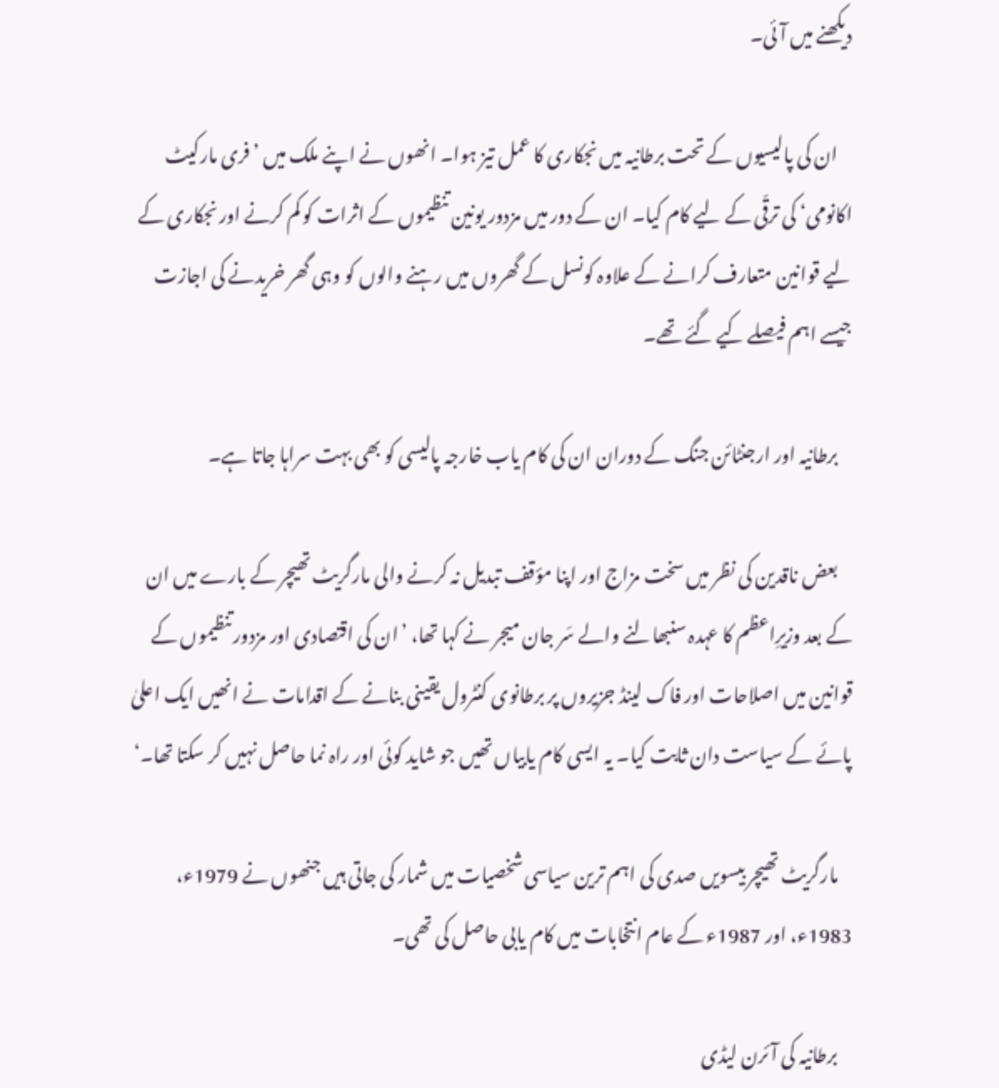دیکھنے میں آئی۔

    ان کی پالیسیوں کے تحت برطانیہ میں نجکاری کا عمل تیز ہوا۔ انھوں نے اپنے ملک میں ’فری مارکیٹ اکانومی‘ کی ترقّی کے لیے کام کیا۔ ان کے دور میں مزدور یونین تنظیموں کے اثرات کو کم کرنے اور نجکاری کے لیے قوانین متعارف کرانے کے علاوہ کونسل کے گھروں میں رہنے والوں کو وہی گھر خریدنے کی اجازت جیسے اہم فیصلے کیے گئے تھے۔

    برطانیہ اور ارجنٹائن جنگ کے دوران ان کی کام یاب خارجہ پالیسی کو بھی بہت سراہا جاتا ہے۔

    بعض ناقدین کی نظر میں سخت مزاج اور اپنا مؤقف تبدیل نہ کرنے والی مارگریٹ تھیچر کے بارے میں ان کے بعد وزیرِاعظم کا عہدہ سنبھالنے والے سَر جان میجر نے کہا تھا، ’ان کی اقتصادی اور مزدور تنظیموں کے قوانین میں اصلاحات اور فاک لینڈ جزیروں پر برطانوی کنٹرول یقینی بنانے کے اقدامات نے انھیں ایک اعلیٰ پائے کے سیاست دان ثابت کیا۔ یہ ایسی کام یابیاں تھیں جو شاید کوئی اور راہ نما حاصل نہیں کر سکتا تھا۔‘

    مارگریٹ تھیچر بیسویں صدی کی اہم ترین سیاسی شخصیات میں شمار کی جاتی ہیں جنھوں‌ نے 1979ء، 1983ء، اور 1987ء کے عام انتخابات میں کام یابی حاصل کی تھی۔

    برطانیہ کی آئرن لیڈی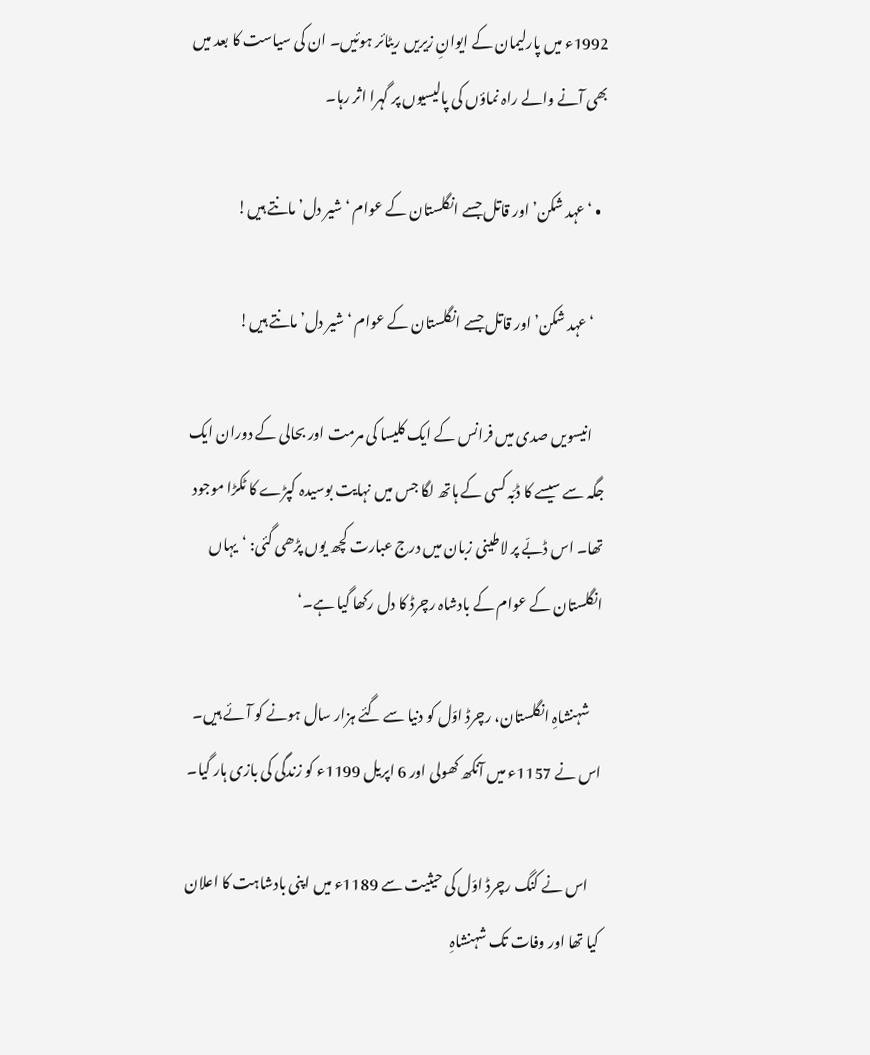1992ء میں پارلیمان کے ایوانِ زیریں ریٹائر ہوئیں۔ ان کی سیاست کا بعد میں بھی آنے والے راہ نماؤں کی پالیسیوں پر گہرا اثر رہا۔

  • ‘عہد شکن’ اور قاتل جسے انگلستان کے عوام ‘شیر دل’ مانتے ہیں!

    ‘عہد شکن’ اور قاتل جسے انگلستان کے عوام ‘شیر دل’ مانتے ہیں!

    انیسویں صدی میں فرانس کے ایک کلیسا کی مرمت اور بحالی کے دوران ایک جگہ سے سیسے کا ڈبّہ کسی کے ہاتھ لگا جس میں نہایت بوسیدہ کپڑے کا ٹکڑا موجود تھا۔ اس ڈبّے پر لاطینی زبان میں درج عبارت کچھ یوں پڑھی گئی: ‘یہاں انگلستان کے عوام کے بادشاہ رچرڈ کا دل رکھا گیا ہے۔‘

    شہنشاہِ انگلستان، رچرڈ اوّل کو دنیا سے گئے ہزار سال ہونے کو آئے ہیں۔ اس نے 1157ء میں ‌آنکھ کھولی اور 6 اپریل 1199ء کو زندگی کی بازی ہار گیا۔

    اس نے کنگ رچرڈ اوّل کی حیثیت سے 1189ء میں اپنی بادشاہت کا اعلان کیا تھا اور وفات تک شہنشاہِ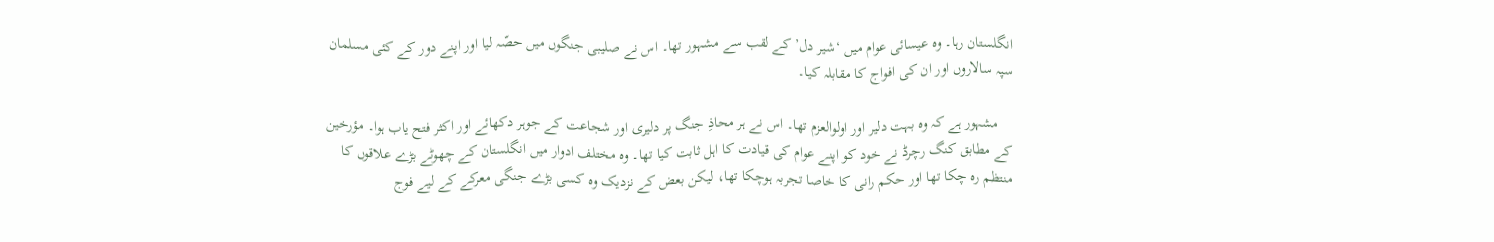انگلستان رہا۔ وہ عیسائی عوام میں ‘شیر دل’ کے لقب سے مشہور تھا۔ اس نے صلیبی جنگوں میں‌ حصّہ لیا اور اپنے دور کے کئی مسلمان سپہ سالاروں اور ان کی افواج کا مقابلہ کیا۔

    مشہور ہے کہ وہ بہت دلیر اور اولوالعزم تھا۔ اس نے ہر محاذِ جنگ پر دلیری اور شجاعت کے جوہر دکھائے اور اکثر فتح یاب ہوا۔ مؤرخین کے مطابق کنگ رچرڈ نے خود کو اپنے عوام کی قیادت کا اہل ثابت کیا تھا۔ وہ مختلف ادوار میں انگلستان کے چھوٹے بڑے علاقوں کا منتظم رہ چکا تھا اور حکم رانی کا خاصا تجربہ ہوچکا تھا، لیکن بعض کے نزدیک وہ کسی بڑے جنگی معرکے کے لیے فوج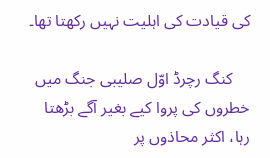کی قیادت کی اہلیت نہیں‌ رکھتا تھا۔

    کنگ رچرڈ اوّل صلیبی جنگ میں خطروں کی پروا کیے بغیر آگے بڑھتا رہا، اکثر محاذوں پر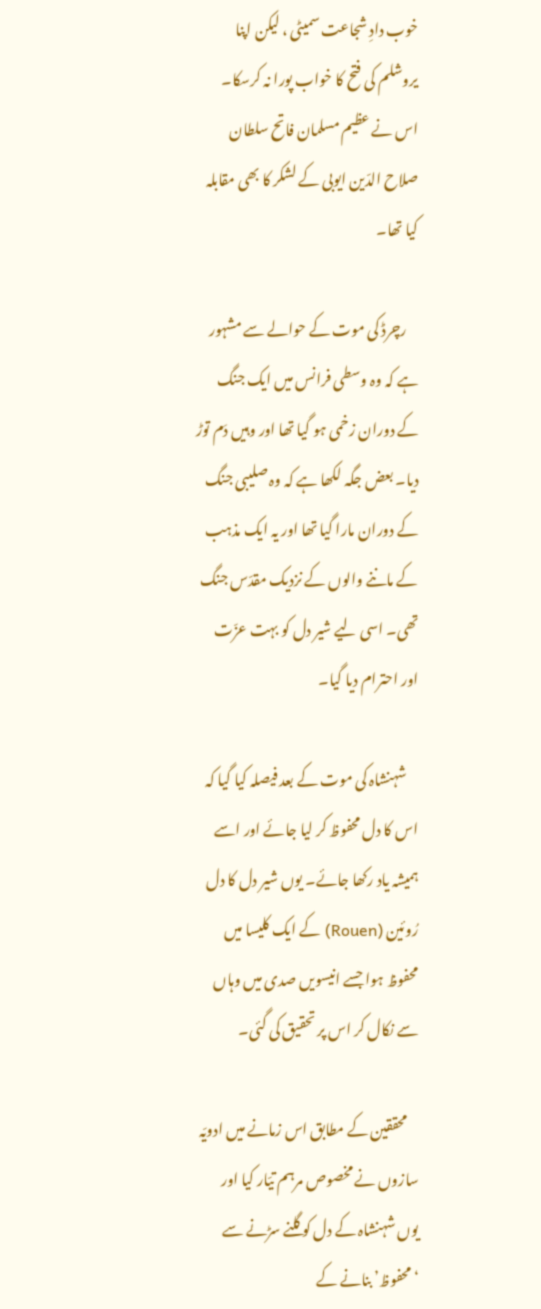خوب دادِ شجاعت سمیٹی ، لیکن اپنا یروشلم کی فتح کا خواب پورا نہ کرسکا۔ اس نے عظیم مسلمان فاتح سلطان صلاح الدّین ایوبی کے لشکر کا بھی مقابلہ کیا تھا۔

    رچرڈ کی موت کے حوالے سے مشہور ہے کہ وہ وسطی فرانس میں ایک جنگ کے دوران زخمی ہو گیا تھا اور وہیں دَم توڑ دیا۔ بعض جگہ لکھا ہے کہ وہ صلیبی جنگ کے دوران مارا گیا تھا اور یہ ایک مذہب کے ماننے والوں کے نزدیک مقدّس جنگ تھی۔ اسی لیے شیر دل کو بہت عزّت اور احترام دیا گیا۔

    شہنشاہ کی موت کے بعد فیصلہ کیا گیا کہ اس کا دل محفوظ کر لیا جائے اور اسے ہمیشہ یاد رکھا جائے۔ یوں شیر دل کا دل رُوئین (Rouen) کے ایک کلیسا میں محفوظ ہوا جسے انیسویں صدی میں وہاں سے نکال کر اس پر تحقیق کی گئی۔

    محققین کے مطابق اس زمانے میں‌ ادویّہ سازوں نے مخصوص مرہم تیّار کیا اور یوں شہنشاہ کے دل کو گلنے سڑنے سے ‘محفوظ’ بنانے کے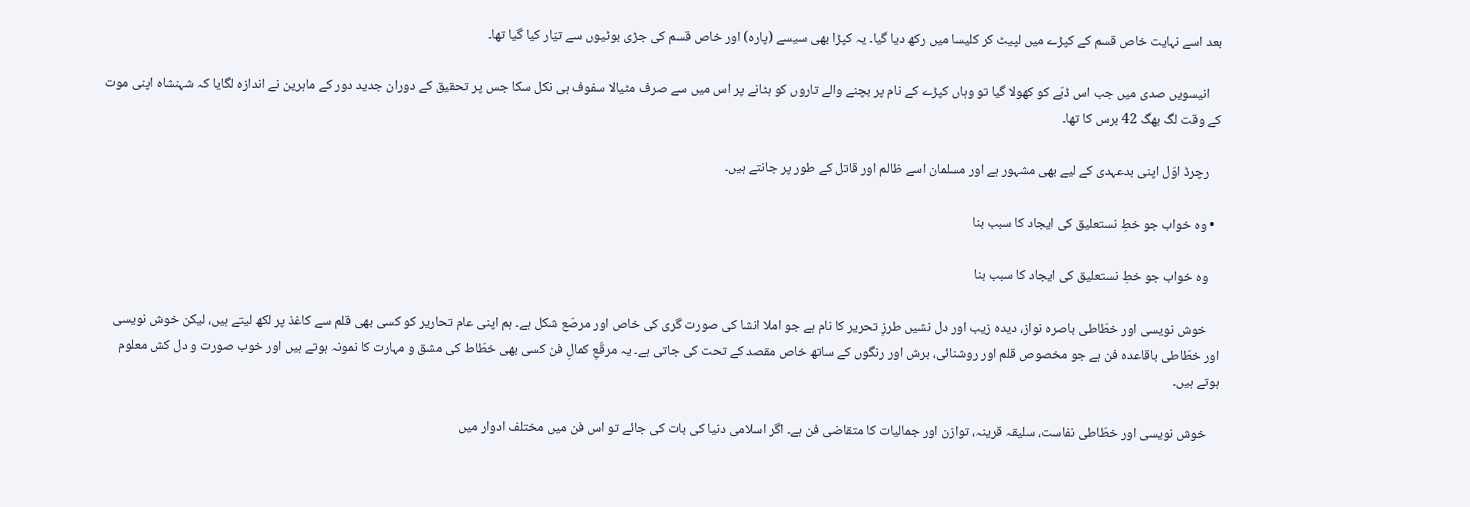بعد اسے نہایت خاص قسم کے کپڑے میں لپیٹ کر کلیسا میں رکھ دیا گیا۔ یہ کپڑا بھی سیسے (پارہ) اور خاص قسم کی جڑی بوٹیوں سے تیّار کیا گیا تھا۔

    انیسویں صدی میں جب اس ڈبّے کو کھولا گیا تو وہاں کپڑے کے نام پر بچنے والے تاروں کو ہٹانے پر اس میں سے صرف مٹیالا سفوف ہی نکل سکا جس پر تحقیق کے دوران جدید دور کے ماہرین نے اندازہ لگایا کہ شہنشاہ اپنی موت کے وقت لگ بھگ 42 برس کا تھا۔

    رچرڈ اوّل اپنی بدعہدی کے لیے بھی مشہور ہے اور مسلمان اسے ظالم اور قاتل کے طور پر جانتے ہیں۔

  • وہ خواب جو خطِ ‌نستعلیق کی ایجاد کا سبب بنا

    وہ خواب جو خطِ ‌نستعلیق کی ایجاد کا سبب بنا

    خوش نویسی اور خطّاطی باصرہ نواز، دیدہ زیب اور دل نشیں طرزِ تحریر کا نام ہے جو املا انشا کی صورت گری کی خاص اور مرصّع شکل ہے۔ ہم اپنی عام تحاریر کو کسی بھی قلم سے کاغذ پر لکھ لیتے ہیں، لیکن خوش نویسی اور خطّاطی باقاعدہ فن ہے جو مخصوص قلم اور روشنائی، برش اور رنگوں کے ساتھ خاص مقصد کے تحت کی جاتی ہے۔ یہ مرقّعِ کمالِ فن کسی بھی خطّاط کی مشق و مہارت کا نمونہ ہوتے ہیں اور خوب صورت و دل کش معلوم ہوتے ہیں۔

    خوش نویسی اور خطّاطی نفاست، سلیقہ قرینہ، توازن اور جمالیات کا متقاضی فن ہے۔ اگر اسلامی دنیا کی بات کی جائے تو اس فن میں مختلف ادوار میں‌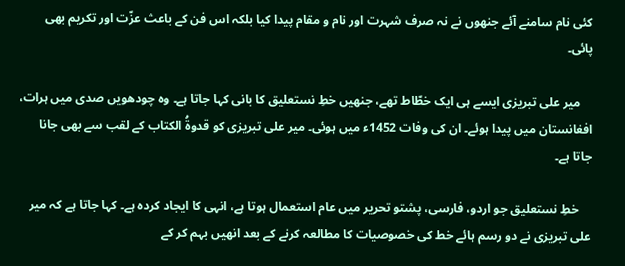کئی نام سامنے آئے جنھوں نے نہ صرف شہرت اور نام و مقام پیدا کیا بلکہ اس فن کے باعث عزّت اور تکریم بھی پائی۔

    میر علی تبریزی ایسے ہی ایک خطّاط تھے، جنھیں خطِ نستعلیق کا بانی کہا جاتا ہے۔ وہ چودھویں صدی میں ہرات، افغانستان میں پیدا ہوئے۔ ان کی وفات 1452ء میں ہوئی۔ میر علی تبریزی کو قدوةُ الکتاب کے لقب سے بھی جانا جاتا ہے۔

    خطِ نستعلیق جو اردو، فارسی، پشتو تحریر میں‌ عام استعمال ہوتا ہے، انہی کا ایجاد کردہ ہے۔ کہا جاتا ہے کہ میر علی تبریزی نے دو رسم ہائے خط کی خصوصیات کا مطالعہ کرنے کے بعد انھیں‌ بہم کر کے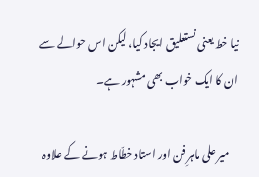نیا خط یعنی نستعلیق ایجاد کیا، لیکن اس حوالے سے ان کا ایک خواب بھی مشہور ہے۔

    میر علی ماہرِ فن اور استاد خطّاط ہونے کے علاوہ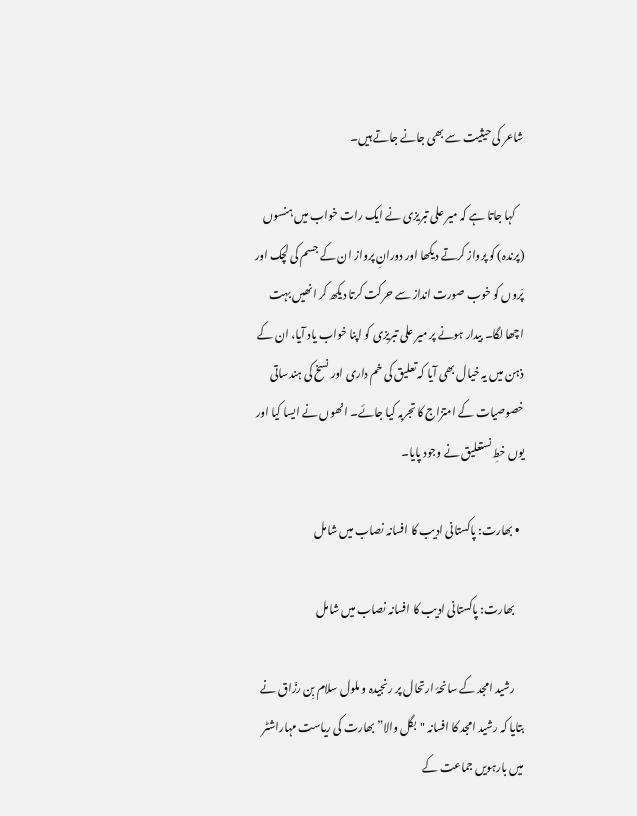شاعر کی حیثیت سے بھی جانے جاتے ہیں۔

    کہا جاتا ہے کہ میر علی تبریزی نے ایک رات خواب میں ہنسوں (پرندہ) کو پرواز کرتے دیکھا اور دورانِ پرواز ان کے جسم کی لچک اور پَروں کو خوب صورت انداز سے حرکت کرتا دیکھ کر انھیں‌ بہت اچھا لگا۔ بیدار ہونے پر میر علی تبریزی کو اپنا خواب یاد آیا، ان کے ذہن میں یہ خیال بھی آیا کہ تعلیق کی خم داری اور نسخ کی ہندساتی خصوصیات کے امتزاج کا تجربہ کیا جائے۔ انھوں نے ایسا کیا اور یوں خطِ ‌نستعلیق نے وجود پایا۔

  • بھارت: پاکستانی ادیب کا افسانہ نصاب میں شامل

    بھارت: پاکستانی ادیب کا افسانہ نصاب میں شامل

    رشید امجد کے سانحۂ ارتحال پر رنجیدہ و ملول سلام بِن رزّاق نے بتایا کہ رشید امجد کا افسانہ "بگل والا” بھارت کی ریاست مہاراشٹر میں بارہویں جماعت کے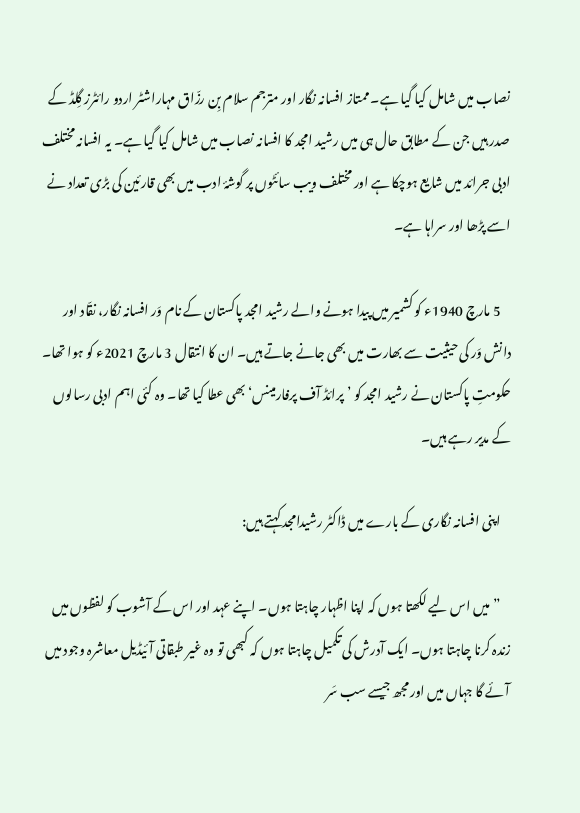نصاب میں شامل کیا گیا ہے۔ ممتاز افسانہ نگار اور مترجم سلام بِن رزّاق مہاراشٹر اردو رائٹرز گِلڈ کے صدر ہیں جن کے مطابق حال ہی میں رشید امجد کا افسانہ نصاب میں‌ شامل کیا گیا ہے۔ یہ افسانہ مختلف ادبی جرائد میں شایع ہوچکا ہے اور مختلف ویب سائٹوں پر گوشۂ ادب میں بھی قارئین کی بڑی تعداد نے اسے پڑھا اور سراہا ہے۔

    5 مارچ 1940ء کو کشمیر میں پیدا ہونے والے رشید امجد پاکستان کے نام وَر افسانہ نگار، نقّاد اور دانش وَر کی حیثیت سے بھارت میں بھی جانے جاتے ہیں۔ ان کا انتقال 3 مارچ 2021ء کو ہوا تھا۔ حکومتِ پاکستان نے رشید امجد کو ’پرائڈ آف پرفارمینس‘ بھی عطا کیا تھا۔ وہ کئی اہم ادبی رسالوں کے مدیر رہے ہیں۔

    اپنی افسانہ نگاری کے بارے میں ڈاکٹر رشیدامجد کہتے ہیں:

    ”میں اس لیے لکھتا ہوں کہ اپنا اظہار چاہتا ہوں۔ اپنے عہد اور اس کے آشوب کو لفظوں میں زندہ کرنا چاہتا ہوں۔ ایک آدرش کی تکمیل چاہتا ہوں کہ کبھی تو وہ غیر طبقاتی آئیڈیل معاشرہ وجود میں آئے گا جہاں میں اور مجھ جیسے سب سَر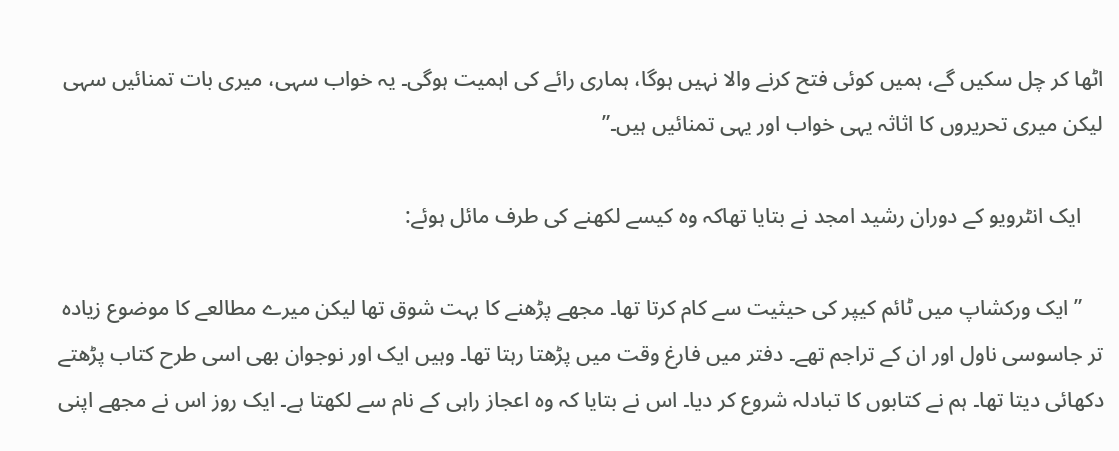اٹھا کر چل سکیں گے، ہمیں کوئی فتح کرنے والا نہیں ہوگا، ہماری رائے کی اہمیت ہوگی۔ یہ خواب سہی، میری بات تمنائیں سہی لیکن میری تحریروں کا اثاثہ یہی خواب اور یہی تمنائیں ہیں۔”

    ایک انٹرویو کے دوران رشید امجد نے بتایا تھاکہ وہ کیسے لکھنے کی طرف مائل ہوئے:

    ”ایک ورکشاپ میں ٹائم کیپر کی حیثیت سے کام کرتا تھا۔ مجھے پڑھنے کا بہت شوق تھا لیکن میرے مطالعے کا موضوع زیادہ تر جاسوسی ناول اور ان کے تراجم تھے۔ دفتر میں فارغ وقت میں پڑھتا رہتا تھا۔ وہیں ایک اور نوجوان بھی اسی طرح کتاب پڑھتے دکھائی دیتا تھا۔ ہم نے کتابوں کا تبادلہ شروع کر دیا۔ اس نے بتایا کہ وہ اعجاز راہی کے نام سے لکھتا ہے۔ ایک روز اس نے مجھے اپنی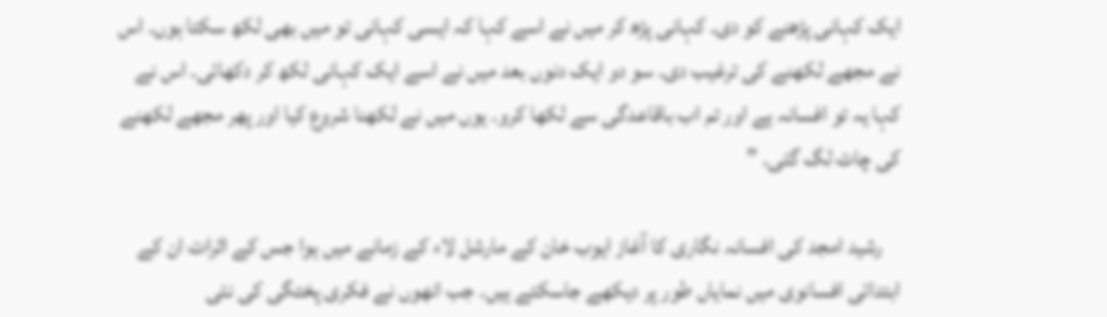ایک کہانی پڑھنے کو دی۔ کہانی پڑھ کر میں نے اسے کہا کہ ایسی کہانی تو میں بھی لکھ سکتا ہوں۔ اس نے مجھے لکھنے کی ترغیب دی۔ سو دو ایک دنوں بعد میں نے اسے ایک کہانی لکھ کر دکھائی۔ اس نے کہا یہ تو افسانہ ہے اور تم اب باقاعدگی سے لکھا کرو۔ یوں میں نے لکھنا شروع کیا اور پھر مجھے لکھنے کی چاٹ لگ گئی۔ ”

    رشید امجد کی افسانہ نگاری کا آغاز ایوب خان کے مارشل لاء کے زمانے میں ہوا جس کے اثرات ان کے ابتدائی افسانوی میں نمایاں طور پر دیکھے جاسکتے ہیں۔ جب انھوں نے فکری پختگی کی نئی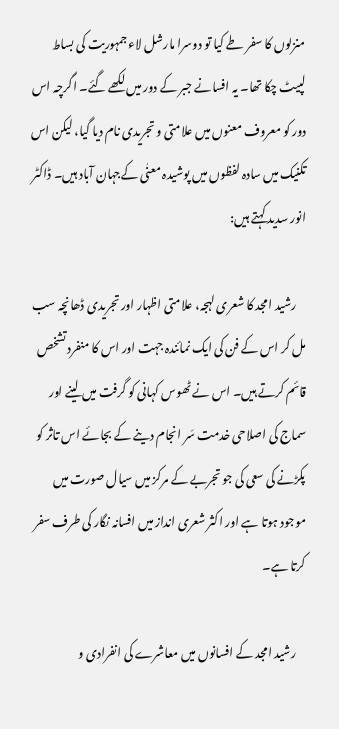منزلوں کا سفر طے کیا تو دوسرا مارشل لاء جمہوریت کی بساط لپیٹ چکا تھا۔ یہ افسانے جبر کے دور میں لکھے گئے۔ اگرچہ اس دور کو معروف معنوں میں علامتی و تجریدی نام دیا گیا، لیکن اس تکنیک میں سادہ لفظوں میں پوشیدہ معنٰی کےجہان آباد ہیں۔ ڈاکٹر انور سدید کہتے ہیں:

    رشید امجد کا شعری لہجہ، علامتی اظہار اور تجریدی ڈھانچہ سب مل کر اس کے فن کی ایک نمائندہ جہت اور اس کا منفرد تشخص قائم کرتے ہیں۔ اس نے ٹھوس کہانی کو گرفت میں لینے اور سماج کی اصلاحی خدمت سَر انجام دینے کے بجائے اس تاثر کو پکڑنے کی سعی کی جو تجربے کے مرکز میں سیال صورت میں موجود ہوتا ہے اور اکثر شعری انداز میں افسانہ نگار کی طرف سفر کرتا ہے۔

    رشید امجد کے افسانوں میں معاشرے کی انفرادی و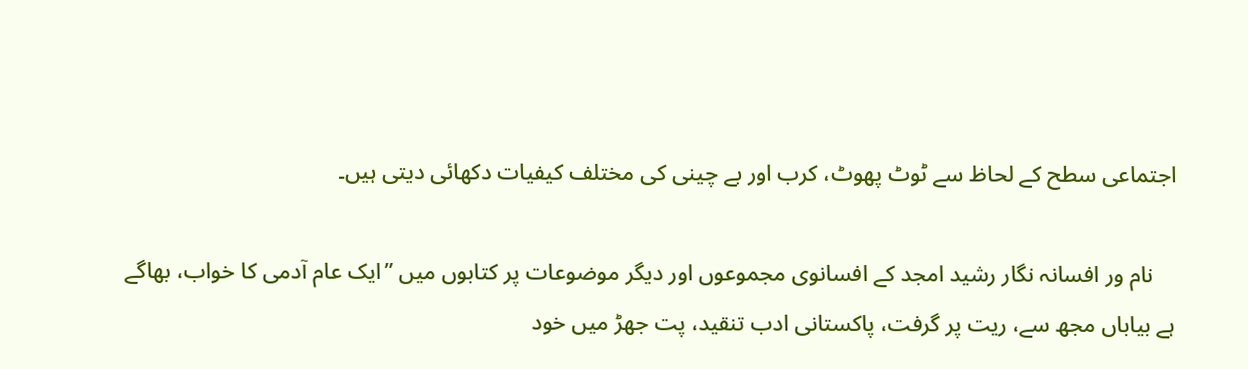اجتماعی سطح کے لحاظ سے ٹوٹ پھوٹ، کرب اور بے چینی کی مختلف کیفیات دکھائی دیتی ہیں۔

    نام ور افسانہ نگار رشید امجد کے افسانوی مجموعوں اور دیگر موضوعات پر کتابوں میں ”ایک عام آدمی کا خواب، بھاگے ہے بیاباں مجھ سے، ریت پر گرفت، پاکستانی ادب تنقید، پت جھڑ میں خود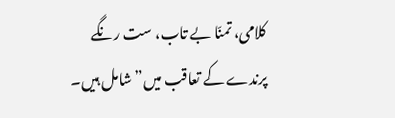کلامی، تمنّا بے تاب، ست رنگے پرندے کے تعاقب میں” شامل ہیں۔